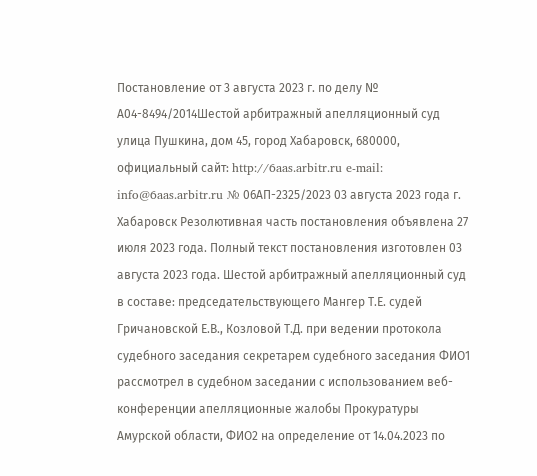Постановление от 3 августа 2023 г. по делу № А04-8494/2014Шестой арбитражный апелляционный суд улица Пушкина, дом 45, город Хабаровск, 680000, официальный сайт: http://6aas.arbitr.ru e-mail: info@6aas.arbitr.ru № 06АП-2325/2023 03 августа 2023 года г. Хабаровск Резолютивная часть постановления объявлена 27 июля 2023 года. Полный текст постановления изготовлен 03 августа 2023 года. Шестой арбитражный апелляционный суд в составе: председательствующего Мангер Т.Е. судей Гричановской Е.В., Козловой Т.Д. при ведении протокола судебного заседания секретарем судебного заседания ФИО1 рассмотрел в судебном заседании с использованием веб-конференции апелляционные жалобы Прокуратуры Амурской области, ФИО2 на определение от 14.04.2023 по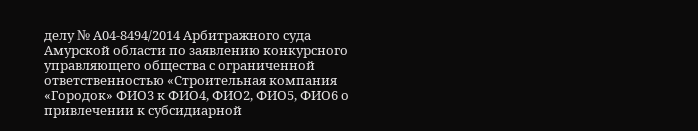делу № А04-8494/2014 Арбитражного суда Амурской области по заявлению конкурсного управляющего общества с ограниченной ответственностью «Строительная компания «Городок» ФИО3 к ФИО4, ФИО2, ФИО5, ФИО6 о привлечении к субсидиарной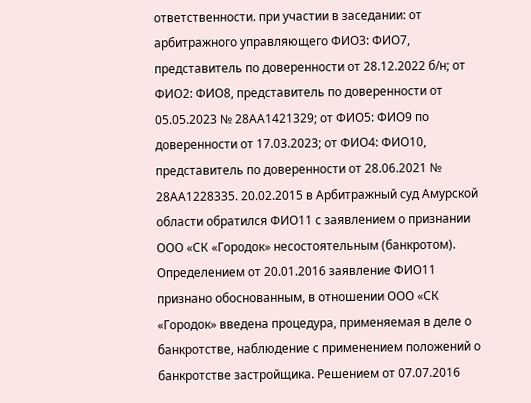ответственности. при участии в заседании: от арбитражного управляющего ФИО3: ФИО7, представитель по доверенности от 28.12.2022 б/н; от ФИО2: ФИО8, представитель по доверенности от 05.05.2023 № 28АА1421329; от ФИО5: ФИО9 по доверенности от 17.03.2023; от ФИО4: ФИО10, представитель по доверенности от 28.06.2021 № 28АА1228335. 20.02.2015 в Арбитражный суд Амурской области обратился ФИО11 с заявлением о признании ООО «СК «Городок» несостоятельным (банкротом). Определением от 20.01.2016 заявление ФИО11 признано обоснованным, в отношении ООО «СК «Городок» введена процедура, применяемая в деле о банкротстве, наблюдение с применением положений о банкротстве застройщика. Решением от 07.07.2016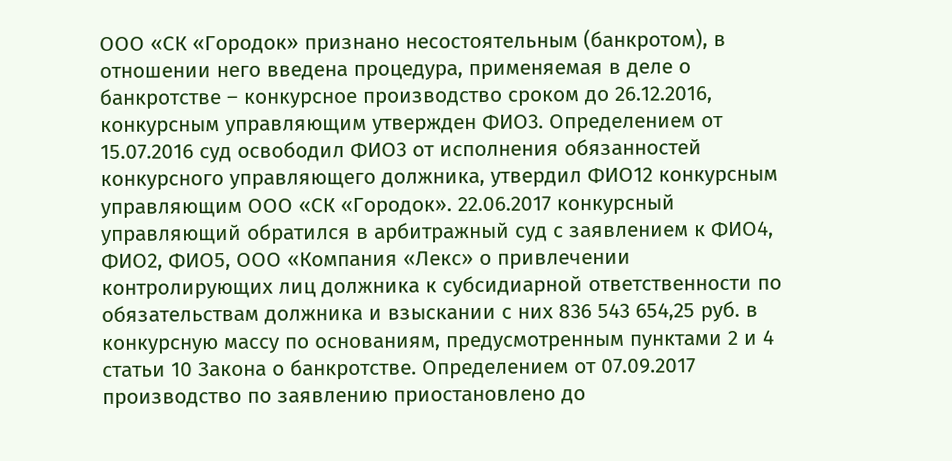ООО «СК «Городок» признано несостоятельным (банкротом), в отношении него введена процедура, применяемая в деле о банкротстве – конкурсное производство сроком до 26.12.2016, конкурсным управляющим утвержден ФИО3. Определением от 15.07.2016 суд освободил ФИО3 от исполнения обязанностей конкурсного управляющего должника, утвердил ФИО12 конкурсным управляющим ООО «СК «Городок». 22.06.2017 конкурсный управляющий обратился в арбитражный суд с заявлением к ФИО4, ФИО2, ФИО5, ООО «Компания «Лекс» о привлечении контролирующих лиц должника к субсидиарной ответственности по обязательствам должника и взыскании с них 836 543 654,25 руб. в конкурсную массу по основаниям, предусмотренным пунктами 2 и 4 статьи 10 Закона о банкротстве. Определением от 07.09.2017 производство по заявлению приостановлено до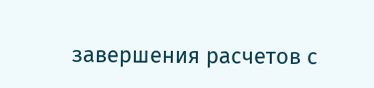завершения расчетов с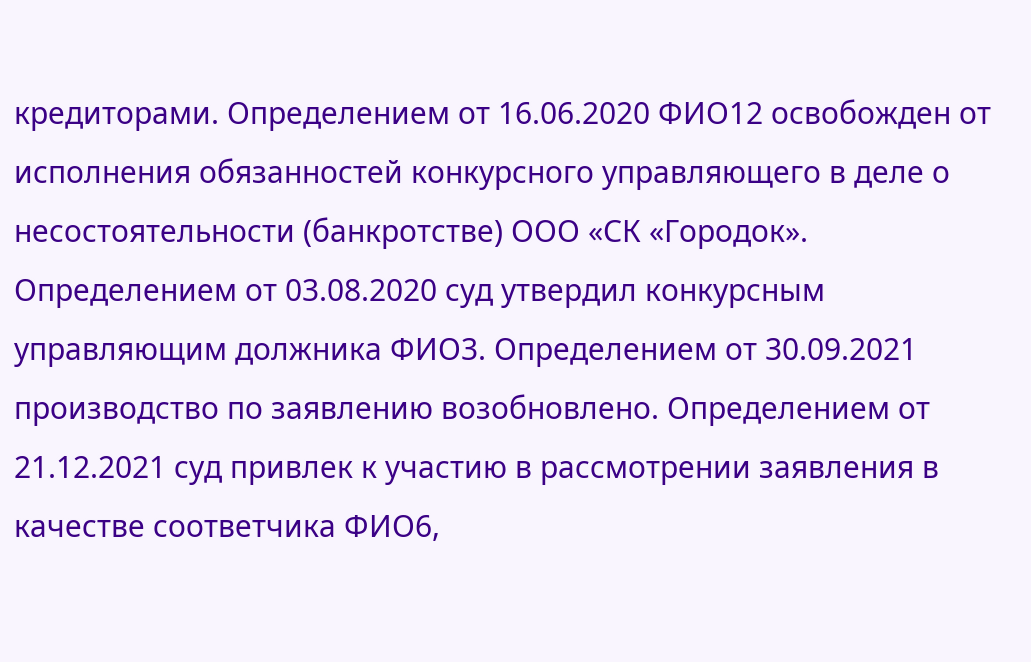кредиторами. Определением от 16.06.2020 ФИО12 освобожден от исполнения обязанностей конкурсного управляющего в деле о несостоятельности (банкротстве) ООО «СК «Городок». Определением от 03.08.2020 суд утвердил конкурсным управляющим должника ФИО3. Определением от 30.09.2021 производство по заявлению возобновлено. Определением от 21.12.2021 суд привлек к участию в рассмотрении заявления в качестве соответчика ФИО6,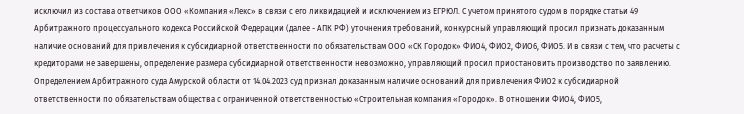исключил из состава ответчиков ООО «Компания «Лекс» в связи с его ликвидацией и исключением из ЕГРЮЛ. С учетом принятого судом в порядке статьи 49 Арбитражного процессуального кодекса Российской Федерации (далее - АПК РФ) уточнения требований, конкурсный управляющий просил признать доказанным наличие оснований для привлечения к субсидиарной ответственности по обязательствам ООО «СК Городок» ФИО4, ФИО2, ФИО6, ФИО5. И в связи с тем, что расчеты с кредиторами не завершены, определение размера субсидиарной ответственности невозможно, управляющий просил приостановить производство по заявлению. Определением Арбитражного суда Амурской области от 14.04.2023 суд признал доказанным наличие оснований для привлечения ФИО2 к субсидиарной ответственности по обязательствам общества с ограниченной ответственностью «Строительная компания «Городок». В отношении ФИО4, ФИО5,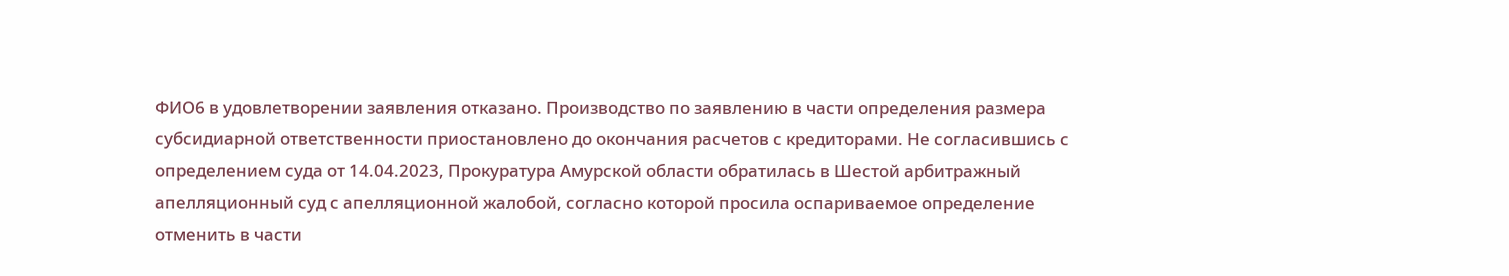ФИО6 в удовлетворении заявления отказано. Производство по заявлению в части определения размера субсидиарной ответственности приостановлено до окончания расчетов с кредиторами. Не согласившись с определением суда от 14.04.2023, Прокуратура Амурской области обратилась в Шестой арбитражный апелляционный суд с апелляционной жалобой, согласно которой просила оспариваемое определение отменить в части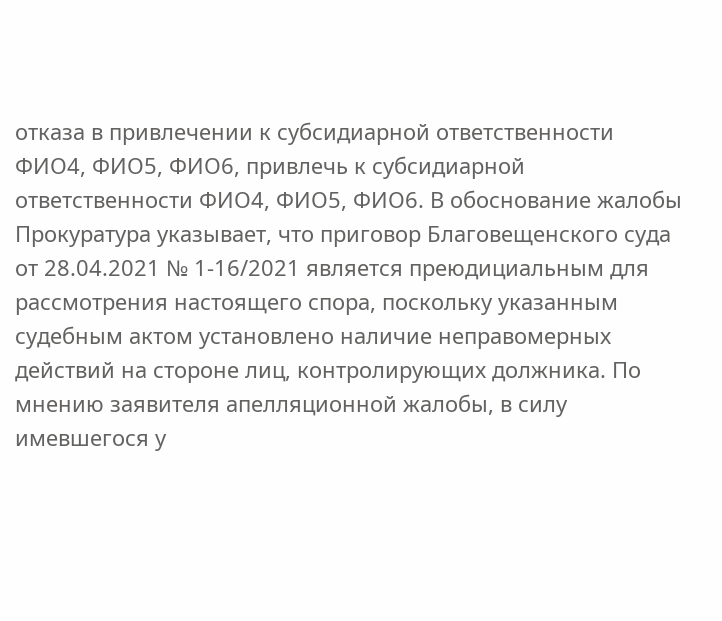отказа в привлечении к субсидиарной ответственности ФИО4, ФИО5, ФИО6, привлечь к субсидиарной ответственности ФИО4, ФИО5, ФИО6. В обоснование жалобы Прокуратура указывает, что приговор Благовещенского суда от 28.04.2021 № 1-16/2021 является преюдициальным для рассмотрения настоящего спора, поскольку указанным судебным актом установлено наличие неправомерных действий на стороне лиц, контролирующих должника. По мнению заявителя апелляционной жалобы, в силу имевшегося у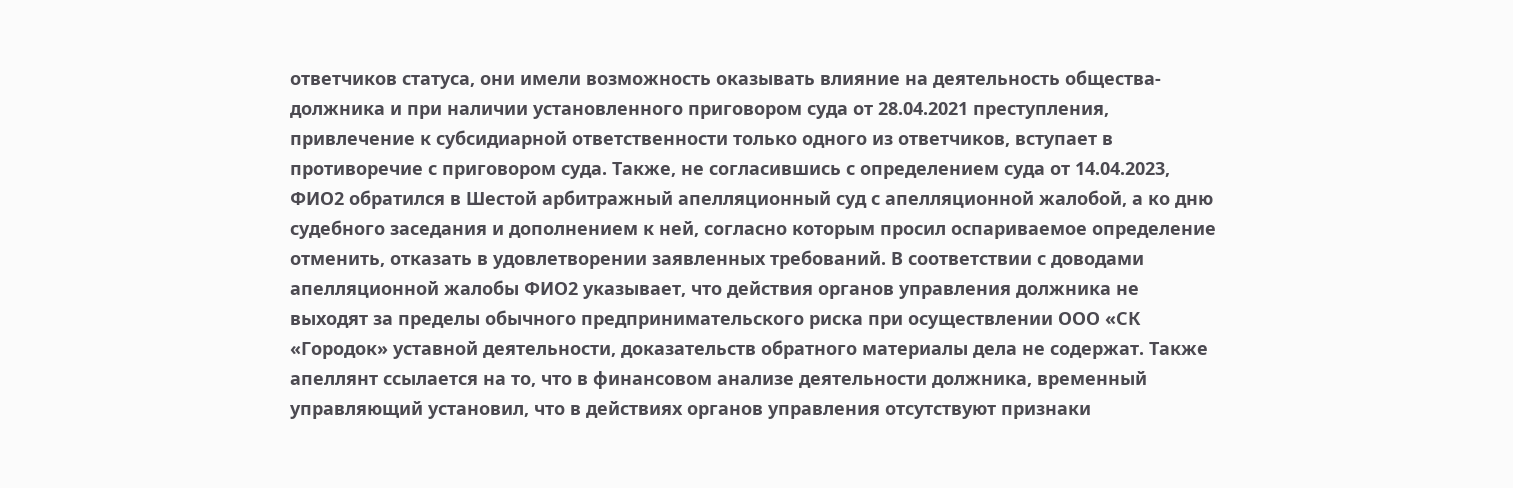ответчиков статуса, они имели возможность оказывать влияние на деятельность общества-должника и при наличии установленного приговором суда от 28.04.2021 преступления, привлечение к субсидиарной ответственности только одного из ответчиков, вступает в противоречие с приговором суда. Также, не согласившись с определением суда от 14.04.2023, ФИО2 обратился в Шестой арбитражный апелляционный суд с апелляционной жалобой, а ко дню судебного заседания и дополнением к ней, согласно которым просил оспариваемое определение отменить, отказать в удовлетворении заявленных требований. В соответствии с доводами апелляционной жалобы ФИО2 указывает, что действия органов управления должника не выходят за пределы обычного предпринимательского риска при осуществлении ООО «СК «Городок» уставной деятельности, доказательств обратного материалы дела не содержат. Также апеллянт ссылается на то, что в финансовом анализе деятельности должника, временный управляющий установил, что в действиях органов управления отсутствуют признаки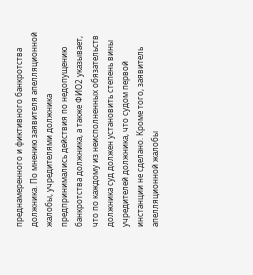преднамеренного и фиктивного банкротства должника. По мнению заявителя апелляционной жалобы, учредителями должника предпринимались действия по недопущению банкротства должника, а также ФИО2 указывает, что по каждому из неисполненных обязательств должника суд должен установить степень вины учредителей должника, что судом первой инстанции не сделано. Кроме того, заявитель апелляционной жалобы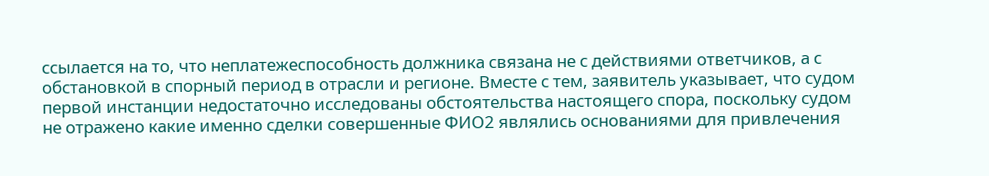ссылается на то, что неплатежеспособность должника связана не с действиями ответчиков, а с обстановкой в спорный период в отрасли и регионе. Вместе с тем, заявитель указывает, что судом первой инстанции недостаточно исследованы обстоятельства настоящего спора, поскольку судом не отражено какие именно сделки совершенные ФИО2 являлись основаниями для привлечения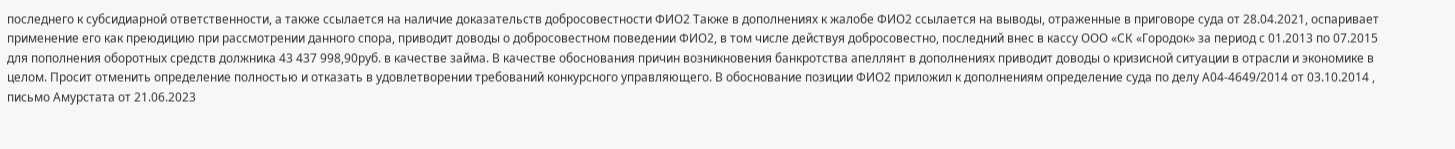последнего к субсидиарной ответственности, а также ссылается на наличие доказательств добросовестности ФИО2 Также в дополнениях к жалобе ФИО2 ссылается на выводы, отраженные в приговоре суда от 28.04.2021, оспаривает применение его как преюдицию при рассмотрении данного спора, приводит доводы о добросовестном поведении ФИО2, в том числе действуя добросовестно, последний внес в кассу ООО «СК «Городок» за период с 01.2013 по 07.2015 для пополнения оборотных средств должника 43 437 998,90руб. в качестве займа. В качестве обоснования причин возникновения банкротства апеллянт в дополнениях приводит доводы о кризисной ситуации в отрасли и экономике в целом. Просит отменить определение полностью и отказать в удовлетворении требований конкурсного управляющего. В обоснование позиции ФИО2 приложил к дополнениям определение суда по делу А04-4649/2014 от 03.10.2014 , письмо Амурстата от 21.06.2023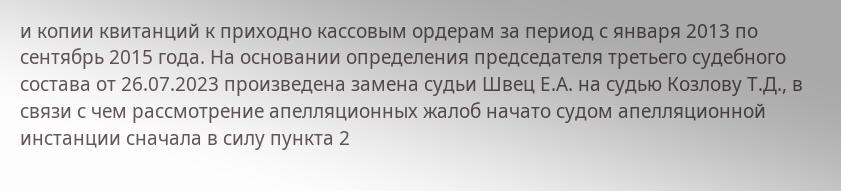и копии квитанций к приходно кассовым ордерам за период с января 2013 по сентябрь 2015 года. На основании определения председателя третьего судебного состава от 26.07.2023 произведена замена судьи Швец Е.А. на судью Козлову Т.Д., в связи с чем рассмотрение апелляционных жалоб начато судом апелляционной инстанции сначала в силу пункта 2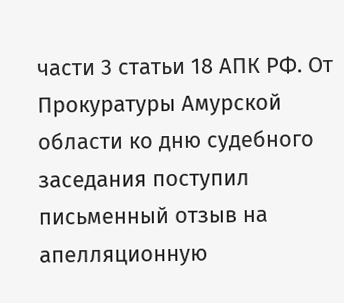части 3 статьи 18 АПК РФ. От Прокуратуры Амурской области ко дню судебного заседания поступил письменный отзыв на апелляционную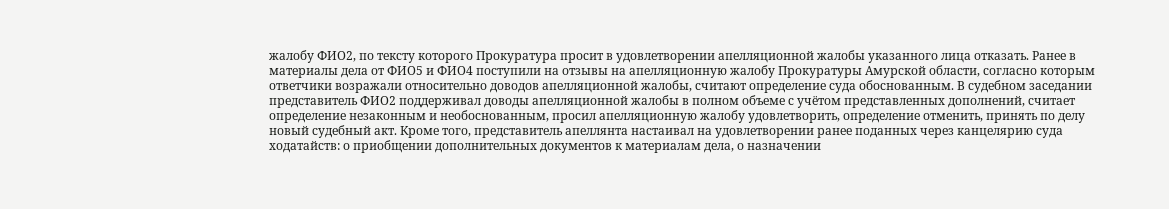жалобу ФИО2, по тексту которого Прокуратура просит в удовлетворении апелляционной жалобы указанного лица отказать. Ранее в материалы дела от ФИО5 и ФИО4 поступили на отзывы на апелляционную жалобу Прокуратуры Амурской области, согласно которым ответчики возражали относительно доводов апелляционной жалобы, считают определение суда обоснованным. В судебном заседании представитель ФИО2 поддерживал доводы апелляционной жалобы в полном объеме с учётом представленных дополнений, считает определение незаконным и необоснованным, просил апелляционную жалобу удовлетворить, определение отменить, принять по делу новый судебный акт. Кроме того, представитель апеллянта настаивал на удовлетворении ранее поданных через канцелярию суда ходатайств: о приобщении дополнительных документов к материалам дела, о назначении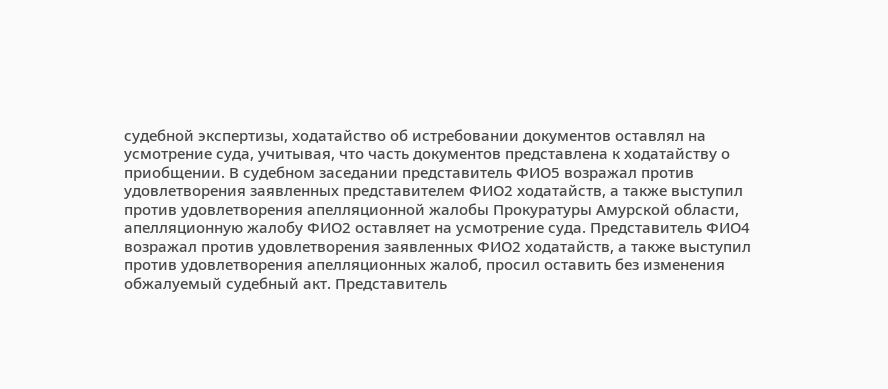судебной экспертизы, ходатайство об истребовании документов оставлял на усмотрение суда, учитывая, что часть документов представлена к ходатайству о приобщении. В судебном заседании представитель ФИО5 возражал против удовлетворения заявленных представителем ФИО2 ходатайств, а также выступил против удовлетворения апелляционной жалобы Прокуратуры Амурской области, апелляционную жалобу ФИО2 оставляет на усмотрение суда. Представитель ФИО4 возражал против удовлетворения заявленных ФИО2 ходатайств, а также выступил против удовлетворения апелляционных жалоб, просил оставить без изменения обжалуемый судебный акт. Представитель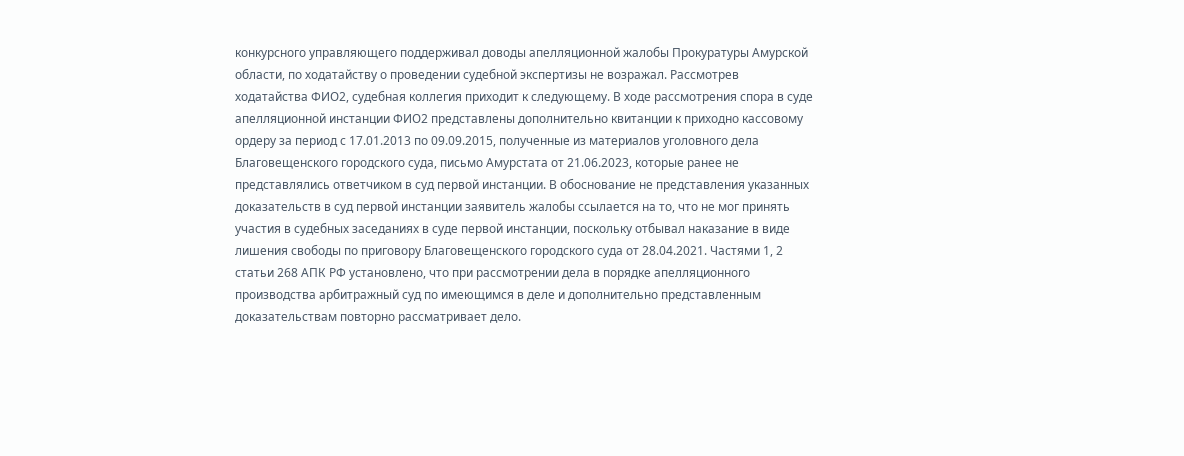конкурсного управляющего поддерживал доводы апелляционной жалобы Прокуратуры Амурской области, по ходатайству о проведении судебной экспертизы не возражал. Рассмотрев ходатайства ФИО2, судебная коллегия приходит к следующему. В ходе рассмотрения спора в суде апелляционной инстанции ФИО2 представлены дополнительно квитанции к приходно кассовому ордеру за период с 17.01.2013 по 09.09.2015, полученные из материалов уголовного дела Благовещенского городского суда, письмо Амурстата от 21.06.2023, которые ранее не представлялись ответчиком в суд первой инстанции. В обоснование не представления указанных доказательств в суд первой инстанции заявитель жалобы ссылается на то, что не мог принять участия в судебных заседаниях в суде первой инстанции, поскольку отбывал наказание в виде лишения свободы по приговору Благовещенского городского суда от 28.04.2021. Частями 1, 2 статьи 268 АПК РФ установлено, что при рассмотрении дела в порядке апелляционного производства арбитражный суд по имеющимся в деле и дополнительно представленным доказательствам повторно рассматривает дело.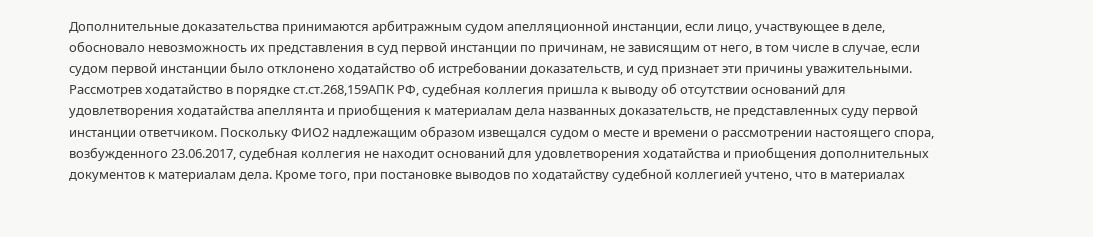Дополнительные доказательства принимаются арбитражным судом апелляционной инстанции, если лицо, участвующее в деле, обосновало невозможность их представления в суд первой инстанции по причинам, не зависящим от него, в том числе в случае, если судом первой инстанции было отклонено ходатайство об истребовании доказательств, и суд признает эти причины уважительными. Рассмотрев ходатайство в порядке ст.ст.268,159АПК РФ, судебная коллегия пришла к выводу об отсутствии оснований для удовлетворения ходатайства апеллянта и приобщения к материалам дела названных доказательств, не представленных суду первой инстанции ответчиком. Поскольку ФИО2 надлежащим образом извещался судом о месте и времени о рассмотрении настоящего спора, возбужденного 23.06.2017, судебная коллегия не находит оснований для удовлетворения ходатайства и приобщения дополнительных документов к материалам дела. Кроме того, при постановке выводов по ходатайству судебной коллегией учтено, что в материалах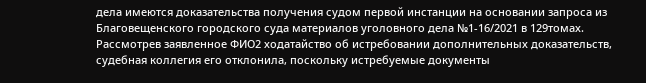дела имеются доказательства получения судом первой инстанции на основании запроса из Благовещенского городского суда материалов уголовного дела №1-16/2021 в 129томах. Рассмотрев заявленное ФИО2 ходатайство об истребовании дополнительных доказательств, судебная коллегия его отклонила, поскольку истребуемые документы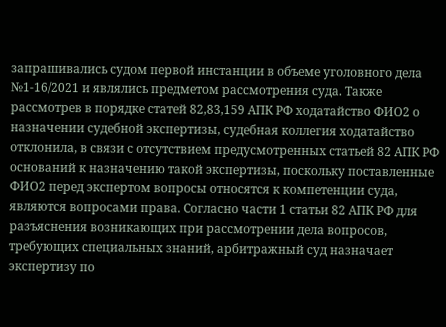запрашивались судом первой инстанции в объеме уголовного дела №1-16/2021 и являлись предметом рассмотрения суда. Также рассмотрев в порядке статей 82,83,159 АПК РФ ходатайство ФИО2 о назначении судебной экспертизы, судебная коллегия ходатайство отклонила, в связи с отсутствием предусмотренных статьей 82 АПК РФ оснований к назначению такой экспертизы, поскольку поставленные ФИО2 перед экспертом вопросы относятся к компетенции суда, являются вопросами права. Согласно части 1 статьи 82 АПК РФ для разъяснения возникающих при рассмотрении дела вопросов, требующих специальных знаний, арбитражный суд назначает экспертизу по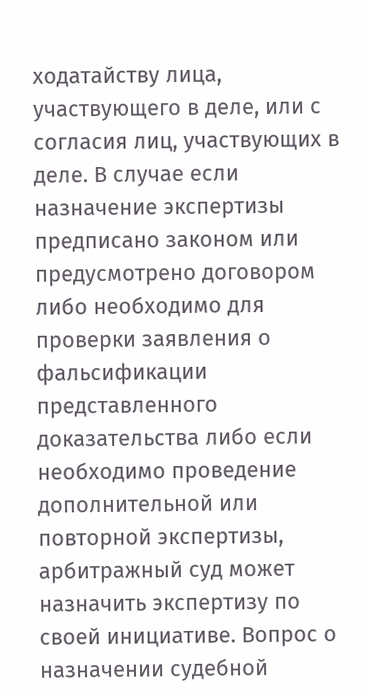ходатайству лица, участвующего в деле, или с согласия лиц, участвующих в деле. В случае если назначение экспертизы предписано законом или предусмотрено договором либо необходимо для проверки заявления о фальсификации представленного доказательства либо если необходимо проведение дополнительной или повторной экспертизы, арбитражный суд может назначить экспертизу по своей инициативе. Вопрос о назначении судебной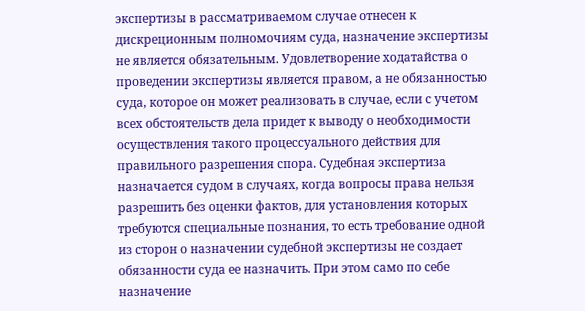экспертизы в рассматриваемом случае отнесен к дискреционным полномочиям суда, назначение экспертизы не является обязательным. Удовлетворение ходатайства о проведении экспертизы является правом, а не обязанностью суда, которое он может реализовать в случае, если с учетом всех обстоятельств дела придет к выводу о необходимости осуществления такого процессуального действия для правильного разрешения спора. Судебная экспертиза назначается судом в случаях, когда вопросы права нельзя разрешить без оценки фактов, для установления которых требуются специальные познания, то есть требование одной из сторон о назначении судебной экспертизы не создает обязанности суда ее назначить. При этом само по себе назначение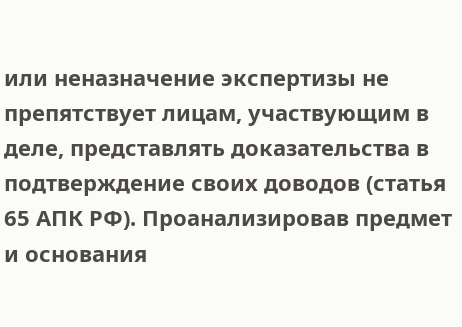или неназначение экспертизы не препятствует лицам, участвующим в деле, представлять доказательства в подтверждение своих доводов (статья 65 АПК РФ). Проанализировав предмет и основания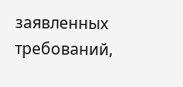заявленных требований,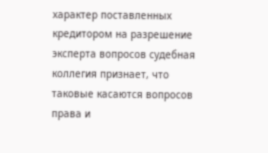характер поставленных кредитором на разрешение эксперта вопросов судебная коллегия признает, что таковые касаются вопросов права и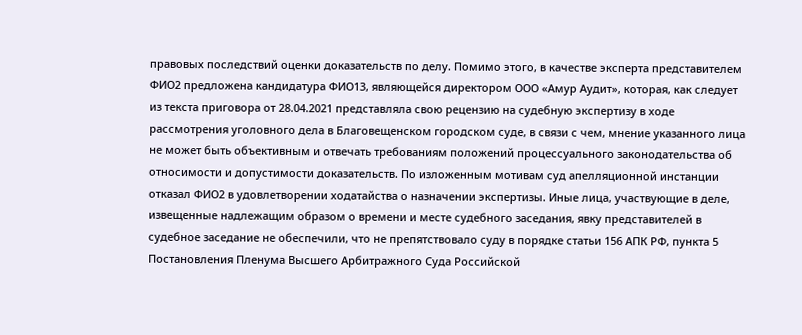правовых последствий оценки доказательств по делу. Помимо этого, в качестве эксперта представителем ФИО2 предложена кандидатура ФИО13, являющейся директором ООО «Амур Аудит», которая, как следует из текста приговора от 28.04.2021 представляла свою рецензию на судебную экспертизу в ходе рассмотрения уголовного дела в Благовещенском городском суде, в связи с чем, мнение указанного лица не может быть объективным и отвечать требованиям положений процессуального законодательства об относимости и допустимости доказательств. По изложенным мотивам суд апелляционной инстанции отказал ФИО2 в удовлетворении ходатайства о назначении экспертизы. Иные лица, участвующие в деле, извещенные надлежащим образом о времени и месте судебного заседания, явку представителей в судебное заседание не обеспечили, что не препятствовало суду в порядке статьи 156 АПК РФ, пункта 5 Постановления Пленума Высшего Арбитражного Суда Российской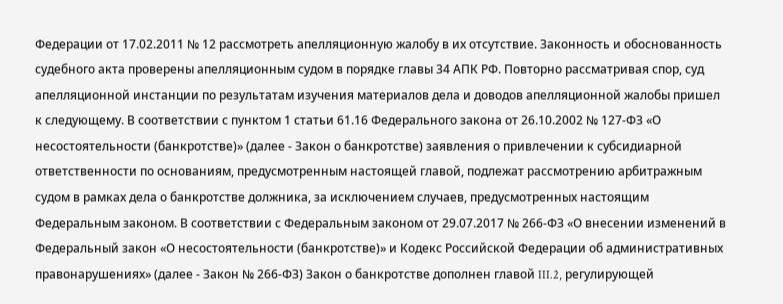Федерации от 17.02.2011 № 12 рассмотреть апелляционную жалобу в их отсутствие. Законность и обоснованность судебного акта проверены апелляционным судом в порядке главы 34 АПК РФ. Повторно рассматривая спор, суд апелляционной инстанции по результатам изучения материалов дела и доводов апелляционной жалобы пришел к следующему. В соответствии с пунктом 1 статьи 61.16 Федерального закона от 26.10.2002 № 127-ФЗ «О несостоятельности (банкротстве)» (далее - Закон о банкротстве) заявления о привлечении к субсидиарной ответственности по основаниям, предусмотренным настоящей главой, подлежат рассмотрению арбитражным судом в рамках дела о банкротстве должника, за исключением случаев, предусмотренных настоящим Федеральным законом. В соответствии с Федеральным законом от 29.07.2017 № 266-ФЗ «О внесении изменений в Федеральный закон «О несостоятельности (банкротстве)» и Кодекс Российской Федерации об административных правонарушениях» (далее - Закон № 266-ФЗ) Закон о банкротстве дополнен главой III.2, регулирующей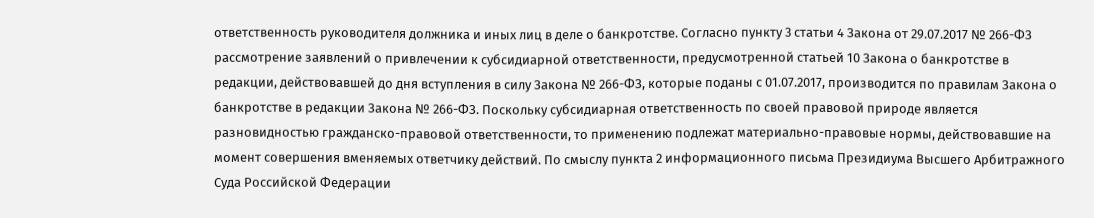ответственность руководителя должника и иных лиц в деле о банкротстве. Согласно пункту 3 статьи 4 Закона от 29.07.2017 № 266-ФЗ рассмотрение заявлений о привлечении к субсидиарной ответственности, предусмотренной статьей 10 Закона о банкротстве в редакции, действовавшей до дня вступления в силу Закона № 266-ФЗ, которые поданы с 01.07.2017, производится по правилам Закона о банкротстве в редакции Закона № 266-ФЗ. Поскольку субсидиарная ответственность по своей правовой природе является разновидностью гражданско-правовой ответственности, то применению подлежат материально-правовые нормы, действовавшие на момент совершения вменяемых ответчику действий. По смыслу пункта 2 информационного письма Президиума Высшего Арбитражного Суда Российской Федерации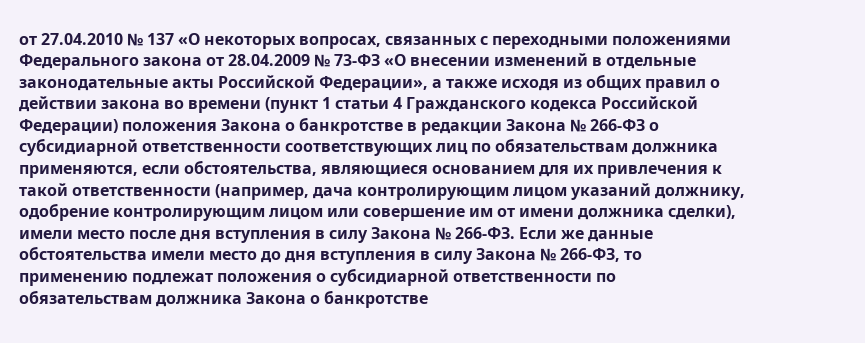от 27.04.2010 № 137 «О некоторых вопросах, связанных с переходными положениями Федерального закона от 28.04.2009 № 73-ФЗ «О внесении изменений в отдельные законодательные акты Российской Федерации», а также исходя из общих правил о действии закона во времени (пункт 1 статьи 4 Гражданского кодекса Российской Федерации) положения Закона о банкротстве в редакции Закона № 266-ФЗ о субсидиарной ответственности соответствующих лиц по обязательствам должника применяются, если обстоятельства, являющиеся основанием для их привлечения к такой ответственности (например, дача контролирующим лицом указаний должнику, одобрение контролирующим лицом или совершение им от имени должника сделки), имели место после дня вступления в силу Закона № 266-ФЗ. Если же данные обстоятельства имели место до дня вступления в силу Закона № 266-ФЗ, то применению подлежат положения о субсидиарной ответственности по обязательствам должника Закона о банкротстве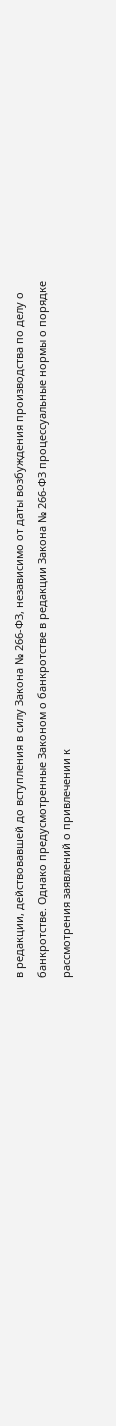в редакции, действовавшей до вступления в силу Закона № 266-ФЗ, независимо от даты возбуждения производства по делу о банкротстве. Однако предусмотренные Законом о банкротстве в редакции Закона № 266-ФЗ процессуальные нормы о порядке рассмотрения заявлений о привлечении к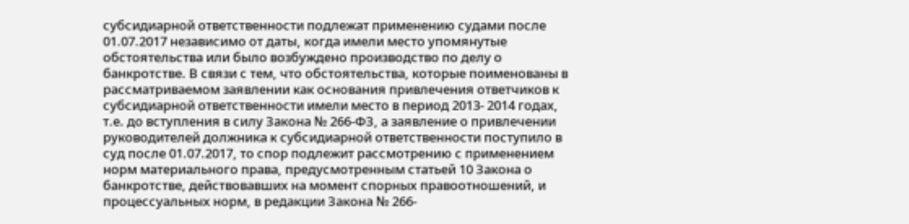субсидиарной ответственности подлежат применению судами после 01.07.2017 независимо от даты, когда имели место упомянутые обстоятельства или было возбуждено производство по делу о банкротстве. В связи с тем, что обстоятельства, которые поименованы в рассматриваемом заявлении как основания привлечения ответчиков к субсидиарной ответственности имели место в период 2013- 2014 годах, т.е. до вступления в силу Закона № 266-ФЗ, а заявление о привлечении руководителей должника к субсидиарной ответственности поступило в суд после 01.07.2017, то спор подлежит рассмотрению с применением норм материального права, предусмотренным статьей 10 Закона о банкротстве, действовавших на момент спорных правоотношений, и процессуальных норм, в редакции Закона № 266-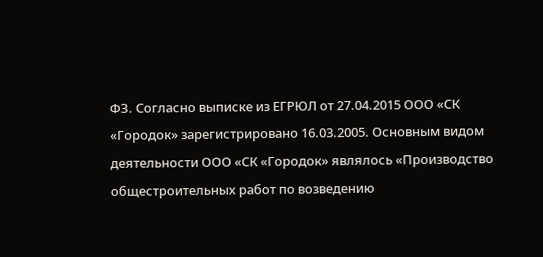ФЗ. Согласно выписке из ЕГРЮЛ от 27.04.2015 ООО «СК «Городок» зарегистрировано 16.03.2005. Основным видом деятельности ООО «СК «Городок» являлось «Производство общестроительных работ по возведению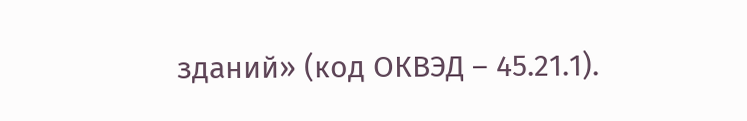зданий» (код ОКВЭД – 45.21.1).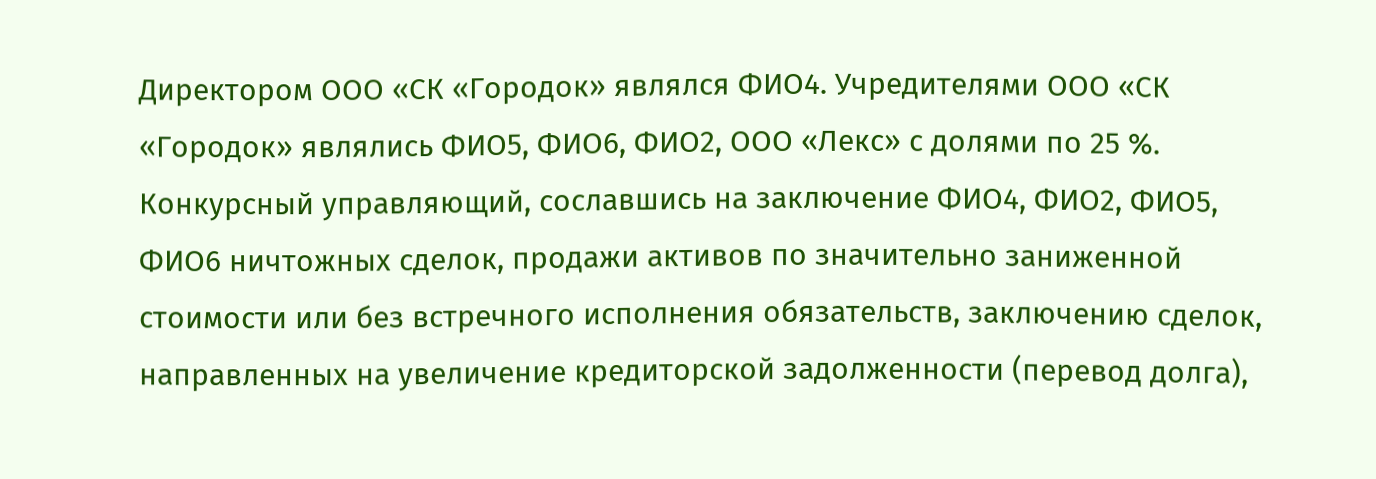Директором ООО «СК «Городок» являлся ФИО4. Учредителями ООО «СК «Городок» являлись ФИО5, ФИО6, ФИО2, ООО «Лекс» с долями по 25 %. Конкурсный управляющий, сославшись на заключение ФИО4, ФИО2, ФИО5, ФИО6 ничтожных сделок, продажи активов по значительно заниженной стоимости или без встречного исполнения обязательств, заключению сделок, направленных на увеличение кредиторской задолженности (перевод долга),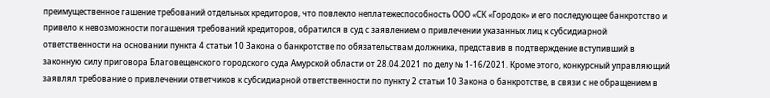преимущественное гашение требований отдельных кредиторов, что повлекло неплатежеспособность ООО «СК «Городок» и его последующее банкротство и привело к невозможности погашения требований кредиторов, обратился в суд с заявлением о привлечении указанных лиц к субсидиарной ответственности на основании пункта 4 статьи 10 Закона о банкротстве по обязательствам должника, представив в подтверждение вступивший в законную силу приговора Благовещенского городского суда Амурской области от 28.04.2021 по делу № 1-16/2021. Кроме этого, конкурсный управляющий заявлял требование о привлечении ответчиков к субсидиарной ответственности по пункту 2 статьи 10 Закона о банкротстве, в связи с не обращением в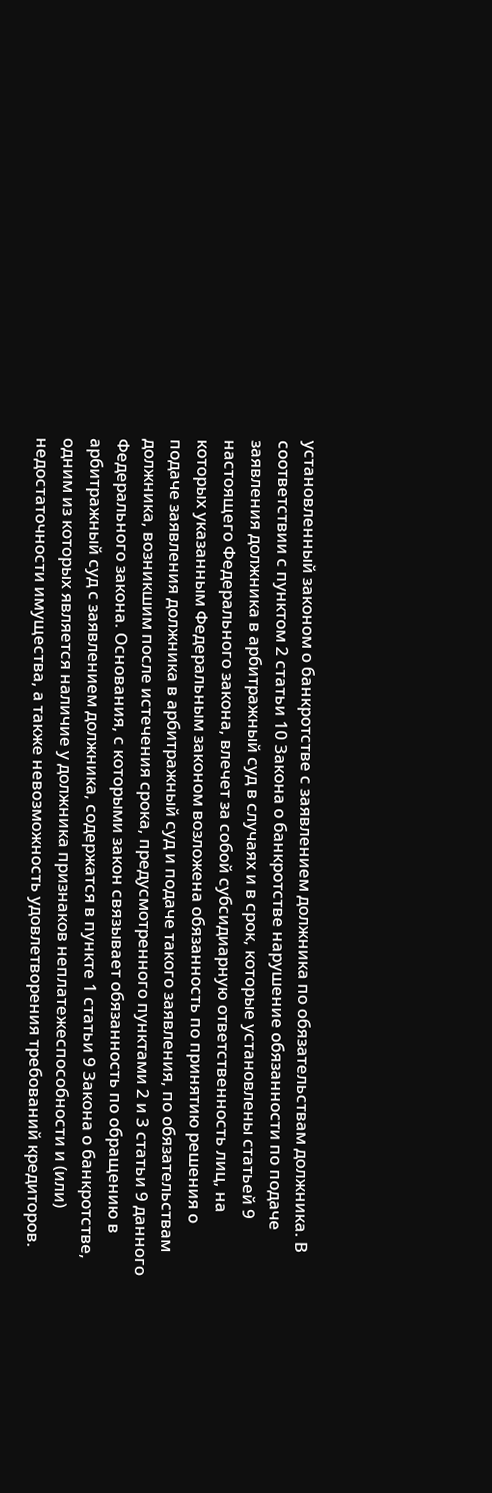установленный законом о банкротстве с заявлением должника по обязательствам должника. В соответствии с пунктом 2 статьи 10 Закона о банкротстве нарушение обязанности по подаче заявления должника в арбитражный суд в случаях и в срок, которые установлены статьей 9 настоящего Федерального закона, влечет за собой субсидиарную ответственность лиц, на которых указанным Федеральным законом возложена обязанность по принятию решения о подаче заявления должника в арбитражный суд и подаче такого заявления, по обязательствам должника, возникшим после истечения срока, предусмотренного пунктами 2 и 3 статьи 9 данного Федерального закона. Основания, с которыми закон связывает обязанность по обращению в арбитражный суд с заявлением должника, содержатся в пункте 1 статьи 9 Закона о банкротстве, одним из которых является наличие у должника признаков неплатежеспособности и (или) недостаточности имущества, а также невозможность удовлетворения требований кредиторов.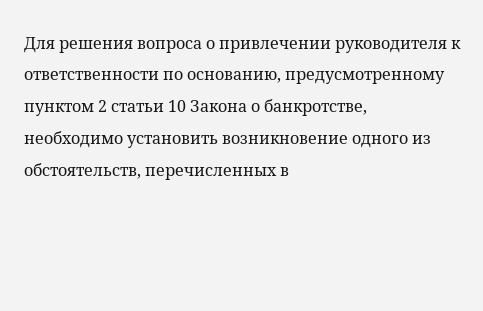Для решения вопроса о привлечении руководителя к ответственности по основанию, предусмотренному пунктом 2 статьи 10 Закона о банкротстве, необходимо установить возникновение одного из обстоятельств, перечисленных в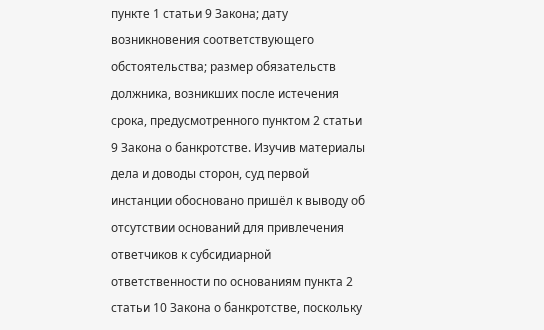пункте 1 статьи 9 Закона; дату возникновения соответствующего обстоятельства; размер обязательств должника, возникших после истечения срока, предусмотренного пунктом 2 статьи 9 Закона о банкротстве. Изучив материалы дела и доводы сторон, суд первой инстанции обосновано пришёл к выводу об отсутствии оснований для привлечения ответчиков к субсидиарной ответственности по основаниям пункта 2 статьи 10 Закона о банкротстве, поскольку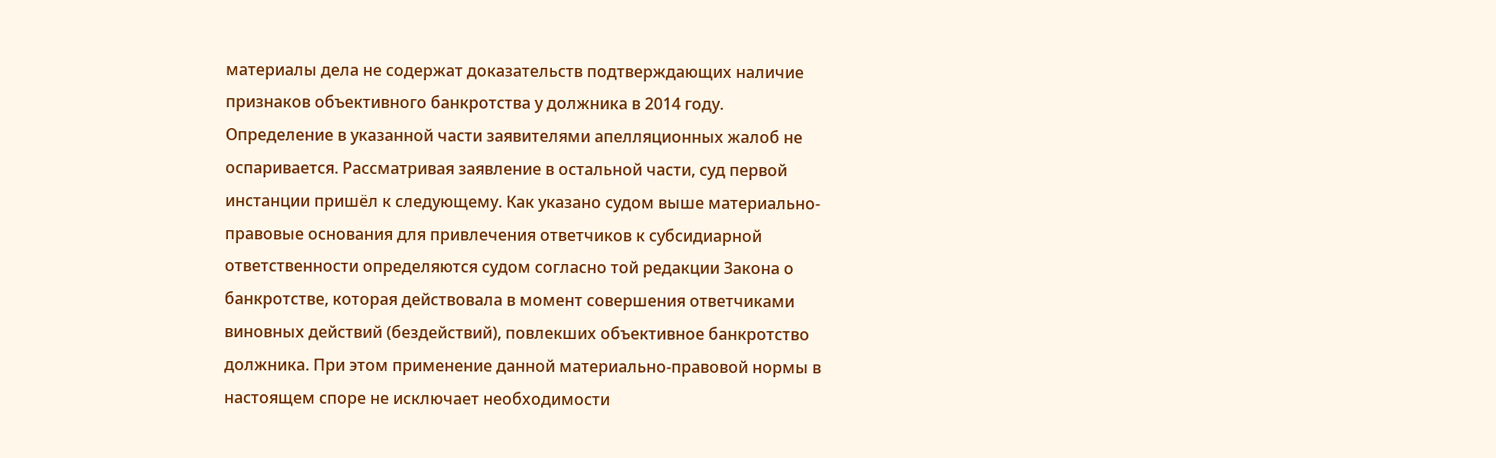материалы дела не содержат доказательств подтверждающих наличие признаков объективного банкротства у должника в 2014 году. Определение в указанной части заявителями апелляционных жалоб не оспаривается. Рассматривая заявление в остальной части, суд первой инстанции пришёл к следующему. Как указано судом выше материально-правовые основания для привлечения ответчиков к субсидиарной ответственности определяются судом согласно той редакции Закона о банкротстве, которая действовала в момент совершения ответчиками виновных действий (бездействий), повлекших объективное банкротство должника. При этом применение данной материально-правовой нормы в настоящем споре не исключает необходимости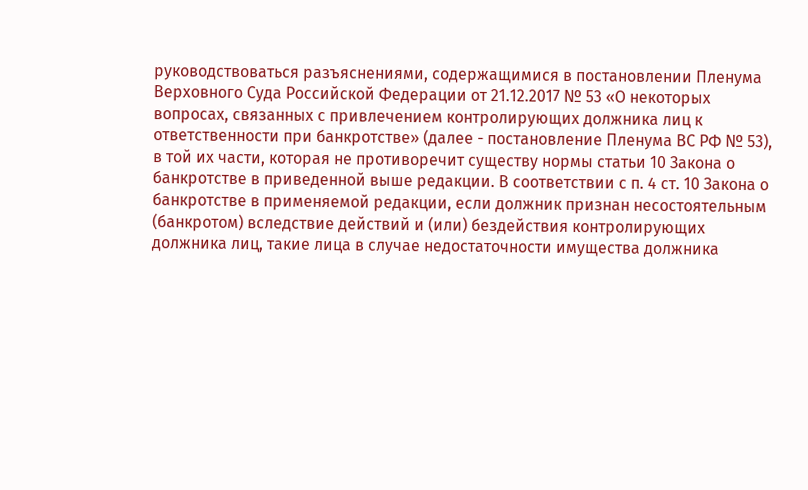руководствоваться разъяснениями, содержащимися в постановлении Пленума Верховного Суда Российской Федерации от 21.12.2017 № 53 «О некоторых вопросах, связанных с привлечением контролирующих должника лиц к ответственности при банкротстве» (далее - постановление Пленума ВС РФ № 53), в той их части, которая не противоречит существу нормы статьи 10 Закона о банкротстве в приведенной выше редакции. В соответствии с п. 4 ст. 10 Закона о банкротстве в применяемой редакции, если должник признан несостоятельным (банкротом) вследствие действий и (или) бездействия контролирующих должника лиц, такие лица в случае недостаточности имущества должника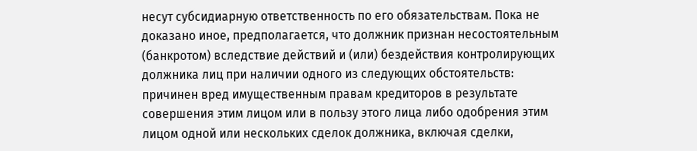несут субсидиарную ответственность по его обязательствам. Пока не доказано иное, предполагается, что должник признан несостоятельным (банкротом) вследствие действий и (или) бездействия контролирующих должника лиц при наличии одного из следующих обстоятельств: причинен вред имущественным правам кредиторов в результате совершения этим лицом или в пользу этого лица либо одобрения этим лицом одной или нескольких сделок должника, включая сделки,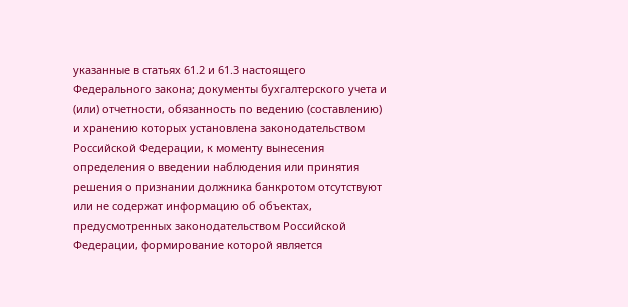указанные в статьях 61.2 и 61.3 настоящего Федерального закона; документы бухгалтерского учета и (или) отчетности, обязанность по ведению (составлению) и хранению которых установлена законодательством Российской Федерации, к моменту вынесения определения о введении наблюдения или принятия решения о признании должника банкротом отсутствуют или не содержат информацию об объектах, предусмотренных законодательством Российской Федерации, формирование которой является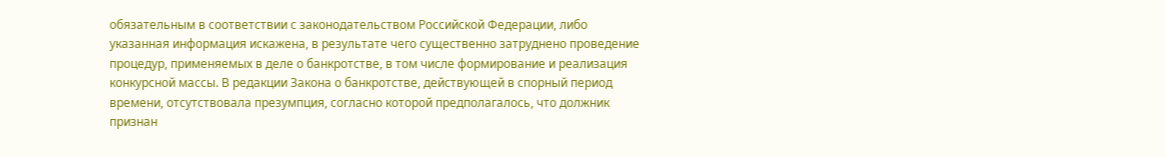обязательным в соответствии с законодательством Российской Федерации, либо указанная информация искажена, в результате чего существенно затруднено проведение процедур, применяемых в деле о банкротстве, в том числе формирование и реализация конкурсной массы. В редакции Закона о банкротстве, действующей в спорный период времени, отсутствовала презумпция, согласно которой предполагалось, что должник признан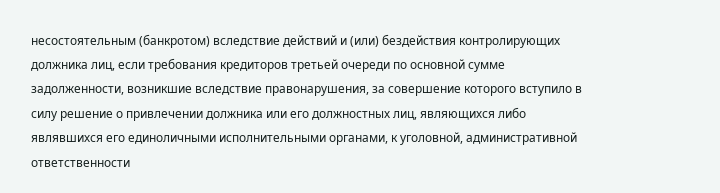несостоятельным (банкротом) вследствие действий и (или) бездействия контролирующих должника лиц, если требования кредиторов третьей очереди по основной сумме задолженности, возникшие вследствие правонарушения, за совершение которого вступило в силу решение о привлечении должника или его должностных лиц, являющихся либо являвшихся его единоличными исполнительными органами, к уголовной, административной ответственности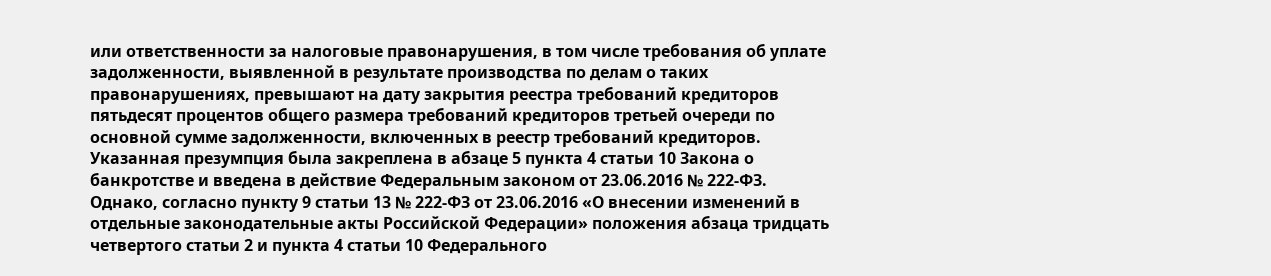или ответственности за налоговые правонарушения, в том числе требования об уплате задолженности, выявленной в результате производства по делам о таких правонарушениях, превышают на дату закрытия реестра требований кредиторов пятьдесят процентов общего размера требований кредиторов третьей очереди по основной сумме задолженности, включенных в реестр требований кредиторов. Указанная презумпция была закреплена в абзаце 5 пункта 4 статьи 10 Закона о банкротстве и введена в действие Федеральным законом от 23.06.2016 № 222-ФЗ. Однако, согласно пункту 9 статьи 13 № 222-ФЗ от 23.06.2016 «О внесении изменений в отдельные законодательные акты Российской Федерации» положения абзаца тридцать четвертого статьи 2 и пункта 4 статьи 10 Федерального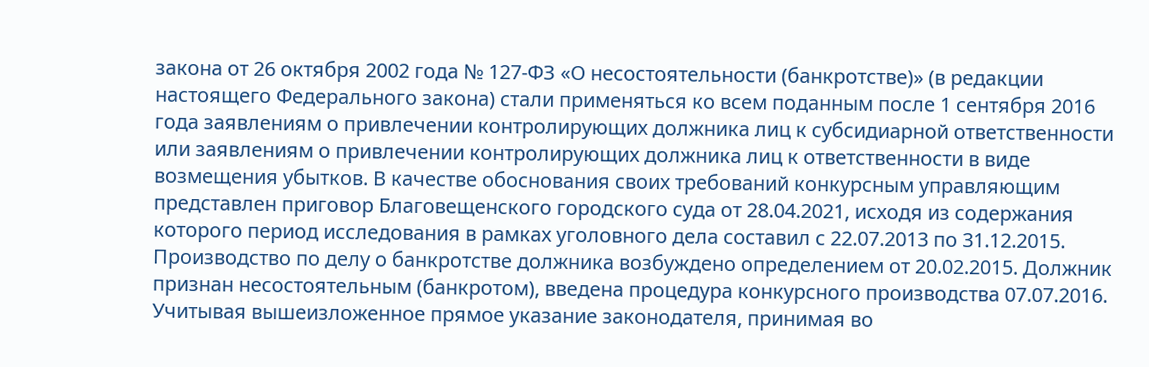закона от 26 октября 2002 года № 127-ФЗ «О несостоятельности (банкротстве)» (в редакции настоящего Федерального закона) стали применяться ко всем поданным после 1 сентября 2016 года заявлениям о привлечении контролирующих должника лиц к субсидиарной ответственности или заявлениям о привлечении контролирующих должника лиц к ответственности в виде возмещения убытков. В качестве обоснования своих требований конкурсным управляющим представлен приговор Благовещенского городского суда от 28.04.2021, исходя из содержания которого период исследования в рамках уголовного дела составил с 22.07.2013 по 31.12.2015. Производство по делу о банкротстве должника возбуждено определением от 20.02.2015. Должник признан несостоятельным (банкротом), введена процедура конкурсного производства 07.07.2016. Учитывая вышеизложенное прямое указание законодателя, принимая во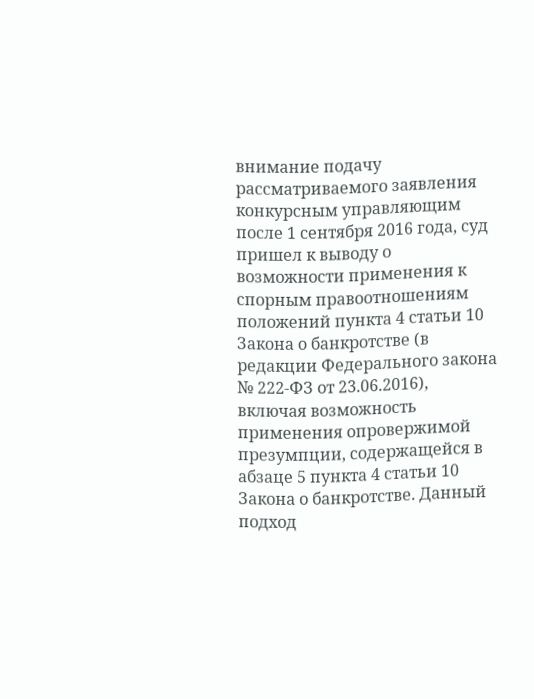внимание подачу рассматриваемого заявления конкурсным управляющим после 1 сентября 2016 года, суд пришел к выводу о возможности применения к спорным правоотношениям положений пункта 4 статьи 10 Закона о банкротстве (в редакции Федерального закона № 222-ФЗ от 23.06.2016), включая возможность применения опровержимой презумпции, содержащейся в абзаце 5 пункта 4 статьи 10 Закона о банкротстве. Данный подход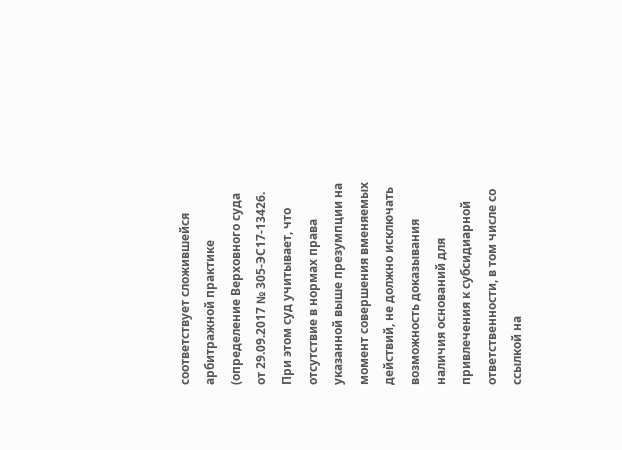соответствует сложившейся арбитражной практике (определение Верховного суда от 29.09.2017 № 305-ЭС17-13426. При этом суд учитывает, что отсутствие в нормах права указанной выше презумпции на момент совершения вменяемых действий, не должно исключать возможность доказывания наличия оснований для привлечения к субсидиарной ответственности, в том числе со ссылкой на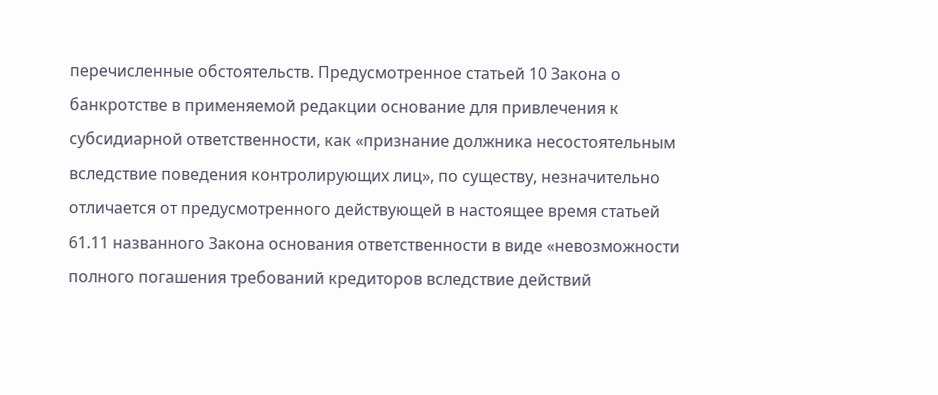перечисленные обстоятельств. Предусмотренное статьей 10 Закона о банкротстве в применяемой редакции основание для привлечения к субсидиарной ответственности, как «признание должника несостоятельным вследствие поведения контролирующих лиц», по существу, незначительно отличается от предусмотренного действующей в настоящее время статьей 61.11 названного Закона основания ответственности в виде «невозможности полного погашения требований кредиторов вследствие действий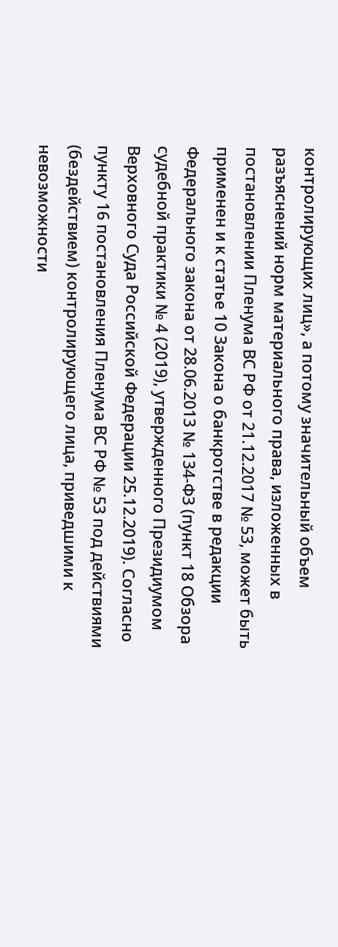контролирующих лиц», а потому значительный объем разъяснений норм материального права, изложенных в постановлении Пленума ВС РФ от 21.12.2017 № 53, может быть применен и к статье 10 Закона о банкротстве в редакции Федерального закона от 28.06.2013 № 134-ФЗ (пункт 18 Обзора судебной практики № 4 (2019), утвержденного Президиумом Верховного Суда Российской Федерации 25.12.2019). Согласно пункту 16 постановления Пленума ВС РФ № 53 под действиями (бездействием) контролирующего лица, приведшими к невозможности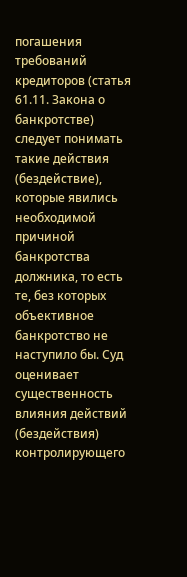погашения требований кредиторов (статья 61.11. Закона о банкротстве) следует понимать такие действия (бездействие), которые явились необходимой причиной банкротства должника, то есть те, без которых объективное банкротство не наступило бы. Суд оценивает существенность влияния действий (бездействия) контролирующего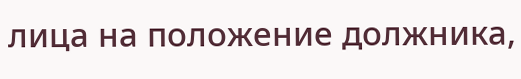лица на положение должника,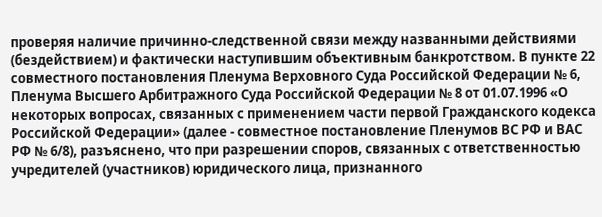проверяя наличие причинно-следственной связи между названными действиями (бездействием) и фактически наступившим объективным банкротством. В пункте 22 совместного постановления Пленума Верховного Суда Российской Федерации № 6, Пленума Высшего Арбитражного Суда Российской Федерации № 8 от 01.07.1996 «О некоторых вопросах, связанных с применением части первой Гражданского кодекса Российской Федерации» (далее - совместное постановление Пленумов ВС РФ и ВАС РФ № 6/8), разъяснено, что при разрешении споров, связанных с ответственностью учредителей (участников) юридического лица, признанного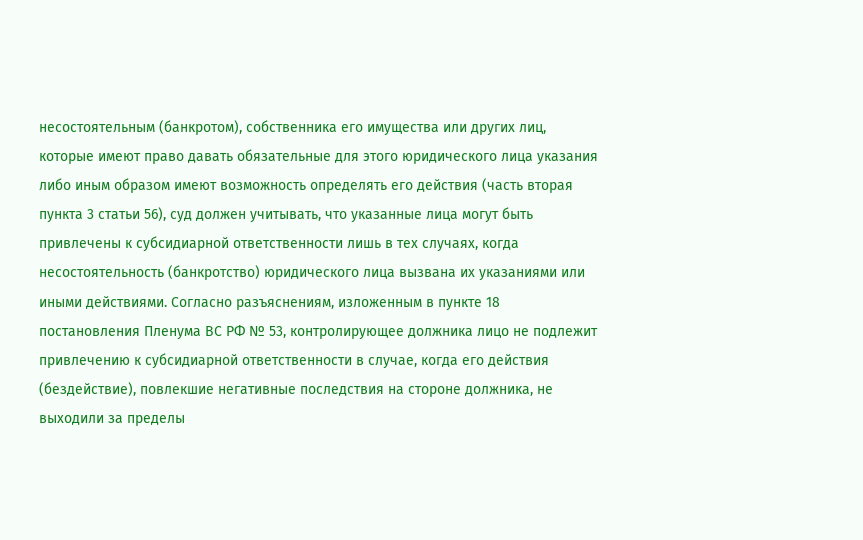несостоятельным (банкротом), собственника его имущества или других лиц, которые имеют право давать обязательные для этого юридического лица указания либо иным образом имеют возможность определять его действия (часть вторая пункта 3 статьи 56), суд должен учитывать, что указанные лица могут быть привлечены к субсидиарной ответственности лишь в тех случаях, когда несостоятельность (банкротство) юридического лица вызвана их указаниями или иными действиями. Согласно разъяснениям, изложенным в пункте 18 постановления Пленума ВС РФ № 53, контролирующее должника лицо не подлежит привлечению к субсидиарной ответственности в случае, когда его действия (бездействие), повлекшие негативные последствия на стороне должника, не выходили за пределы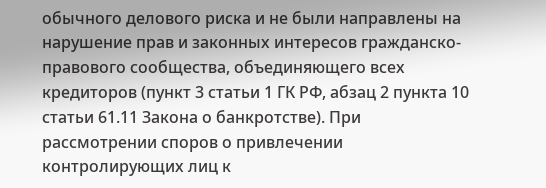обычного делового риска и не были направлены на нарушение прав и законных интересов гражданско-правового сообщества, объединяющего всех кредиторов (пункт 3 статьи 1 ГК РФ, абзац 2 пункта 10 статьи 61.11 Закона о банкротстве). При рассмотрении споров о привлечении контролирующих лиц к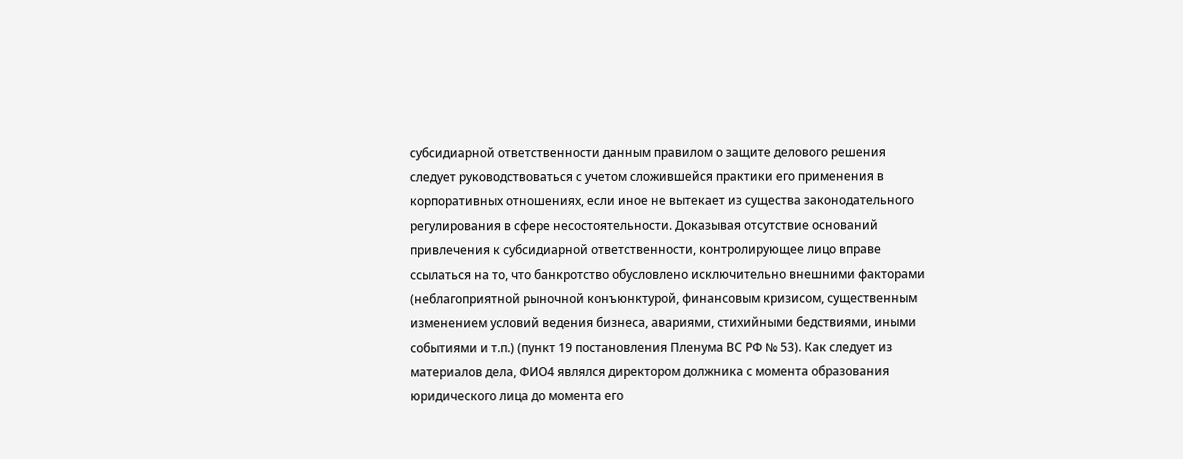субсидиарной ответственности данным правилом о защите делового решения следует руководствоваться с учетом сложившейся практики его применения в корпоративных отношениях, если иное не вытекает из существа законодательного регулирования в сфере несостоятельности. Доказывая отсутствие оснований привлечения к субсидиарной ответственности, контролирующее лицо вправе ссылаться на то, что банкротство обусловлено исключительно внешними факторами (неблагоприятной рыночной конъюнктурой, финансовым кризисом, существенным изменением условий ведения бизнеса, авариями, стихийными бедствиями, иными событиями и т.п.) (пункт 19 постановления Пленума ВС РФ № 53). Как следует из материалов дела, ФИО4 являлся директором должника с момента образования юридического лица до момента его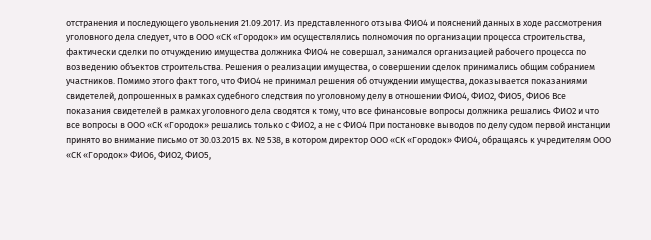отстранения и последующего увольнения 21.09.2017. Из представленного отзыва ФИО4 и пояснений данных в ходе рассмотрения уголовного дела следует, что в ООО «СК «Городок» им осуществлялись полномочия по организации процесса строительства, фактически сделки по отчуждению имущества должника ФИО4 не совершал, занимался организацией рабочего процесса по возведению объектов строительства. Решения о реализации имущества, о совершении сделок принимались общим собранием участников. Помимо этого факт того, что ФИО4 не принимал решения об отчуждении имущества, доказывается показаниями свидетелей, допрошенных в рамках судебного следствия по уголовному делу в отношении ФИО4, ФИО2, ФИО5, ФИО6 Все показания свидетелей в рамках уголовного дела сводятся к тому, что все финансовые вопросы должника решались ФИО2 и что все вопросы в ООО «СК «Городок» решались только с ФИО2, а не с ФИО4 При постановке выводов по делу судом первой инстанции принято во внимание письмо от 30.03.2015 вх. № 538, в котором директор ООО «СК «Городок» ФИО4, обращаясь к учредителям ООО «СК «Городок» ФИО6, ФИО2, ФИО5,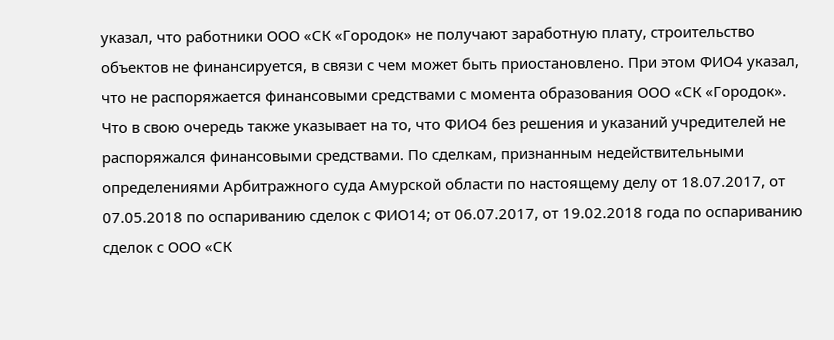указал, что работники ООО «СК «Городок» не получают заработную плату, строительство объектов не финансируется, в связи с чем может быть приостановлено. При этом ФИО4 указал, что не распоряжается финансовыми средствами с момента образования ООО «СК «Городок». Что в свою очередь также указывает на то, что ФИО4 без решения и указаний учредителей не распоряжался финансовыми средствами. По сделкам, признанным недействительными определениями Арбитражного суда Амурской области по настоящему делу от 18.07.2017, от 07.05.2018 по оспариванию сделок с ФИО14; от 06.07.2017, от 19.02.2018 года по оспариванию сделок с ООО «СК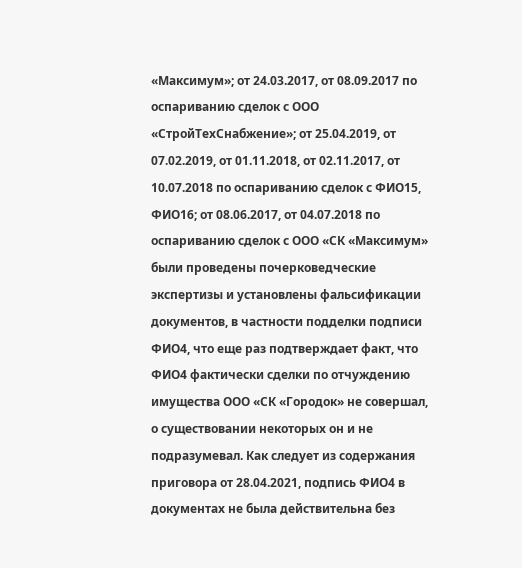«Максимум»; от 24.03.2017, от 08.09.2017 по оспариванию сделок с ООО «СтройТехСнабжение»; от 25.04.2019, от 07.02.2019, от 01.11.2018, от 02.11.2017, от 10.07.2018 по оспариванию сделок с ФИО15, ФИО16; от 08.06.2017, от 04.07.2018 по оспариванию сделок с ООО «СК «Максимум» были проведены почерковедческие экспертизы и установлены фальсификации документов, в частности подделки подписи ФИО4, что еще раз подтверждает факт, что ФИО4 фактически сделки по отчуждению имущества ООО «СК «Городок» не совершал, о существовании некоторых он и не подразумевал. Как следует из содержания приговора от 28.04.2021, подпись ФИО4 в документах не была действительна без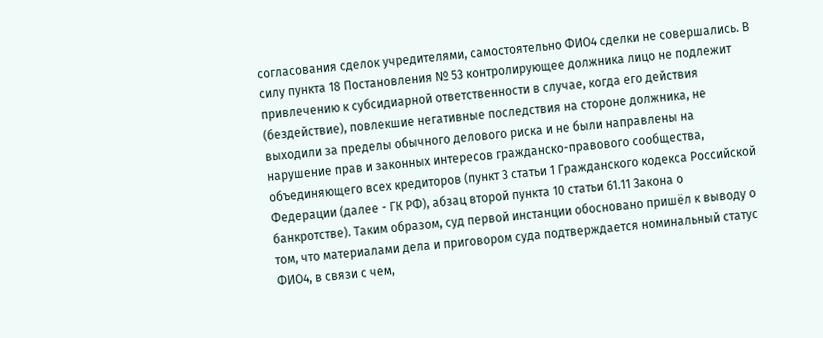согласования сделок учредителями, самостоятельно ФИО4 сделки не совершались. В силу пункта 18 Постановления № 53 контролирующее должника лицо не подлежит привлечению к субсидиарной ответственности в случае, когда его действия (бездействие), повлекшие негативные последствия на стороне должника, не выходили за пределы обычного делового риска и не были направлены на нарушение прав и законных интересов гражданско-правового сообщества, объединяющего всех кредиторов (пункт 3 статьи 1 Гражданского кодекса Российской Федерации (далее - ГК РФ), абзац второй пункта 10 статьи 61.11 Закона о банкротстве). Таким образом, суд первой инстанции обосновано пришёл к выводу о том, что материалами дела и приговором суда подтверждается номинальный статус ФИО4, в связи с чем,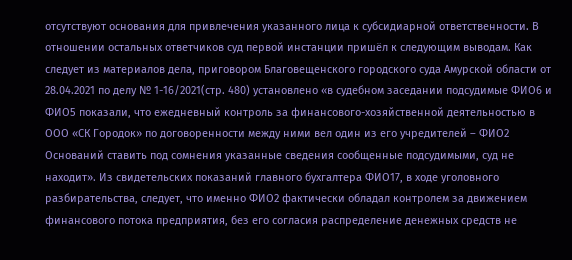отсутствуют основания для привлечения указанного лица к субсидиарной ответственности. В отношении остальных ответчиков суд первой инстанции пришёл к следующим выводам. Как следует из материалов дела, приговором Благовещенского городского суда Амурской области от 28.04.2021 по делу № 1-16/2021(стр. 480) установлено «в судебном заседании подсудимые ФИО6 и ФИО5 показали, что ежедневный контроль за финансового-хозяйственной деятельностью в ООО «СК Городок» по договоренности между ними вел один из его учредителей – ФИО2 Оснований ставить под сомнения указанные сведения сообщенные подсудимыми, суд не находит». Из свидетельских показаний главного бухгалтера ФИО17, в ходе уголовного разбирательства, следует, что именно ФИО2 фактически обладал контролем за движением финансового потока предприятия, без его согласия распределение денежных средств не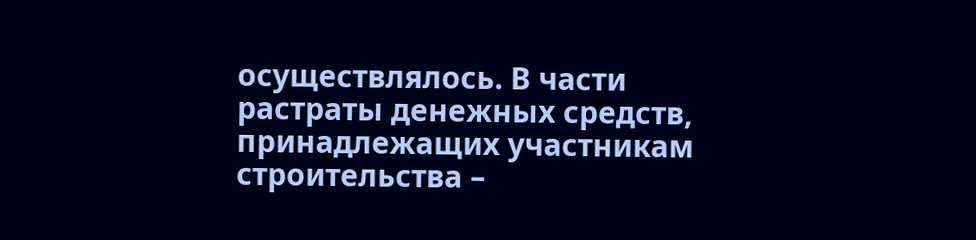осуществлялось. В части растраты денежных средств, принадлежащих участникам строительства –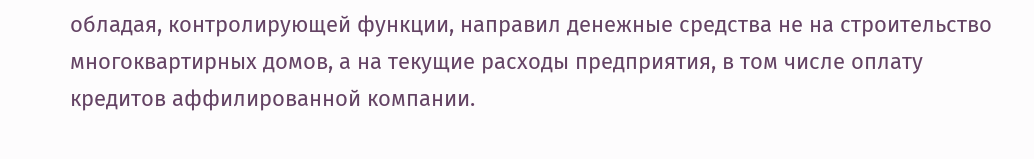обладая, контролирующей функции, направил денежные средства не на строительство многоквартирных домов, а на текущие расходы предприятия, в том числе оплату кредитов аффилированной компании.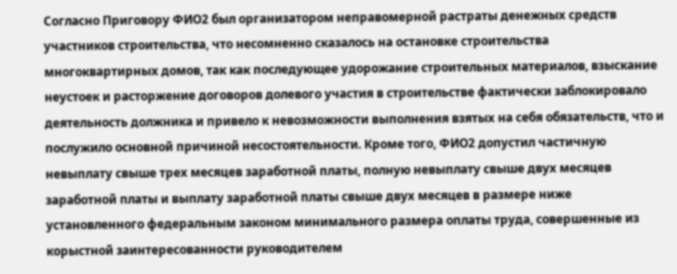Согласно Приговору ФИО2 был организатором неправомерной растраты денежных средств участников строительства, что несомненно сказалось на остановке строительства многоквартирных домов, так как последующее удорожание строительных материалов, взыскание неустоек и расторжение договоров долевого участия в строительстве фактически заблокировало деятельность должника и привело к невозможности выполнения взятых на себя обязательств, что и послужило основной причиной несостоятельности. Кроме того, ФИО2 допустил частичную невыплату свыше трех месяцев заработной платы, полную невыплату свыше двух месяцев заработной платы и выплату заработной платы свыше двух месяцев в размере ниже установленного федеральным законом минимального размера оплаты труда, совершенные из корыстной заинтересованности руководителем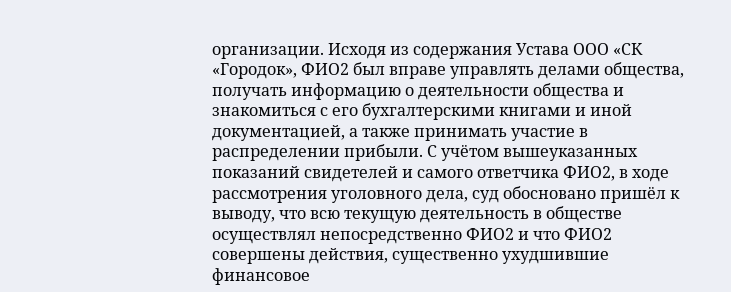организации. Исходя из содержания Устава ООО «СК «Городок», ФИО2 был вправе управлять делами общества, получать информацию о деятельности общества и знакомиться с его бухгалтерскими книгами и иной документацией, а также принимать участие в распределении прибыли. С учётом вышеуказанных показаний свидетелей и самого ответчика ФИО2, в ходе рассмотрения уголовного дела, суд обосновано пришёл к выводу, что всю текущую деятельность в обществе осуществлял непосредственно ФИО2 и что ФИО2 совершены действия, существенно ухудшившие финансовое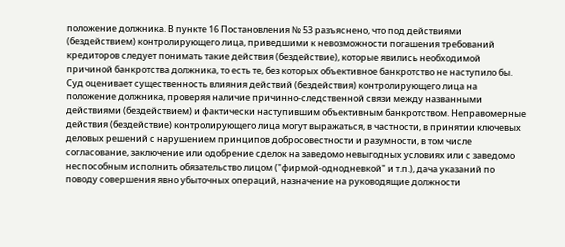положение должника. В пункте 16 Постановления № 53 разъяснено, что под действиями (бездействием) контролирующего лица, приведшими к невозможности погашения требований кредиторов следует понимать такие действия (бездействие), которые явились необходимой причиной банкротства должника, то есть те, без которых объективное банкротство не наступило бы. Суд оценивает существенность влияния действий (бездействия) контролирующего лица на положение должника, проверяя наличие причинно-следственной связи между названными действиями (бездействием) и фактически наступившим объективным банкротством. Неправомерные действия (бездействие) контролирующего лица могут выражаться, в частности, в принятии ключевых деловых решений с нарушением принципов добросовестности и разумности, в том числе согласование, заключение или одобрение сделок на заведомо невыгодных условиях или с заведомо неспособным исполнить обязательство лицом ("фирмой-однодневкой" и т.п.), дача указаний по поводу совершения явно убыточных операций, назначение на руководящие должности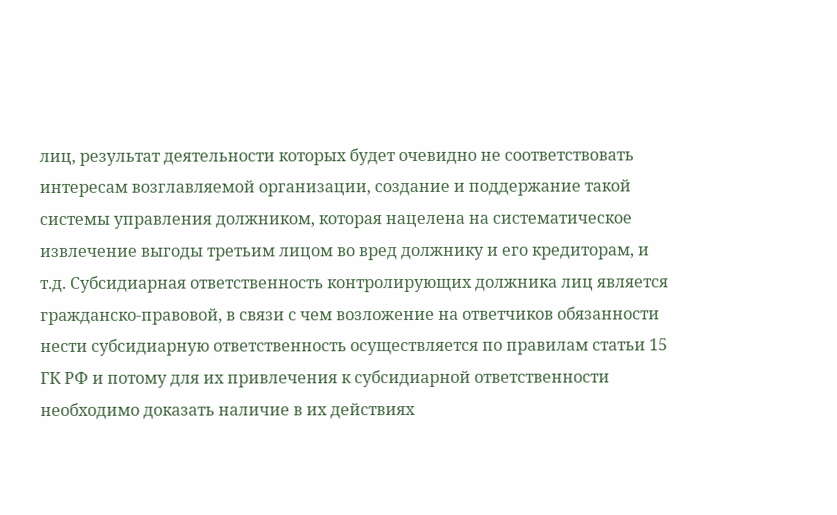лиц, результат деятельности которых будет очевидно не соответствовать интересам возглавляемой организации, создание и поддержание такой системы управления должником, которая нацелена на систематическое извлечение выгоды третьим лицом во вред должнику и его кредиторам, и т.д. Субсидиарная ответственность контролирующих должника лиц является гражданско-правовой, в связи с чем возложение на ответчиков обязанности нести субсидиарную ответственность осуществляется по правилам статьи 15 ГК РФ и потому для их привлечения к субсидиарной ответственности необходимо доказать наличие в их действиях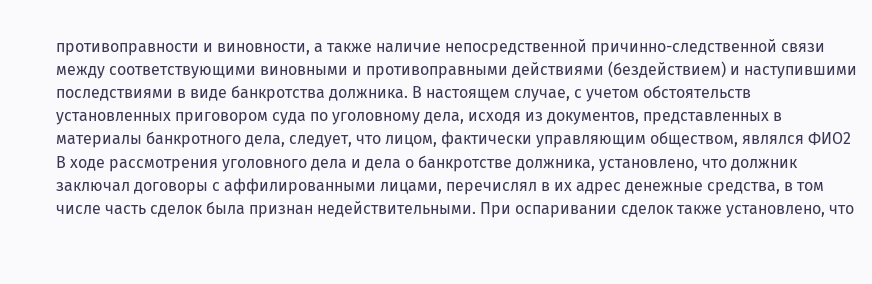противоправности и виновности, а также наличие непосредственной причинно-следственной связи между соответствующими виновными и противоправными действиями (бездействием) и наступившими последствиями в виде банкротства должника. В настоящем случае, с учетом обстоятельств установленных приговором суда по уголовному дела, исходя из документов, представленных в материалы банкротного дела, следует, что лицом, фактически управляющим обществом, являлся ФИО2 В ходе рассмотрения уголовного дела и дела о банкротстве должника, установлено, что должник заключал договоры с аффилированными лицами, перечислял в их адрес денежные средства, в том числе часть сделок была признан недействительными. При оспаривании сделок также установлено, что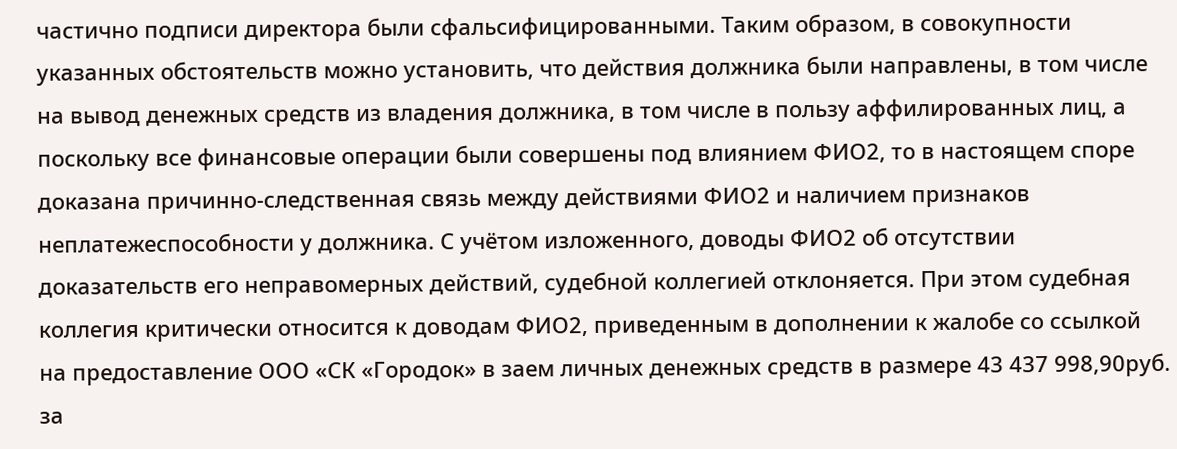частично подписи директора были сфальсифицированными. Таким образом, в совокупности указанных обстоятельств можно установить, что действия должника были направлены, в том числе на вывод денежных средств из владения должника, в том числе в пользу аффилированных лиц, а поскольку все финансовые операции были совершены под влиянием ФИО2, то в настоящем споре доказана причинно-следственная связь между действиями ФИО2 и наличием признаков неплатежеспособности у должника. С учётом изложенного, доводы ФИО2 об отсутствии доказательств его неправомерных действий, судебной коллегией отклоняется. При этом судебная коллегия критически относится к доводам ФИО2, приведенным в дополнении к жалобе со ссылкой на предоставление ООО «СК «Городок» в заем личных денежных средств в размере 43 437 998,90руб. за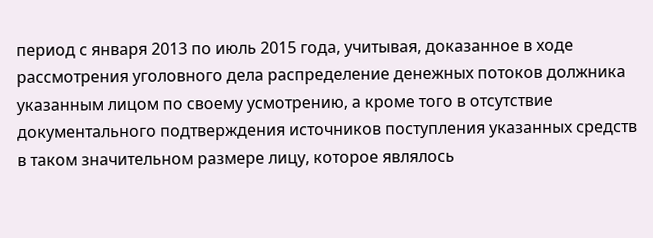период с января 2013 по июль 2015 года, учитывая, доказанное в ходе рассмотрения уголовного дела распределение денежных потоков должника указанным лицом по своему усмотрению, а кроме того в отсутствие документального подтверждения источников поступления указанных средств в таком значительном размере лицу, которое являлось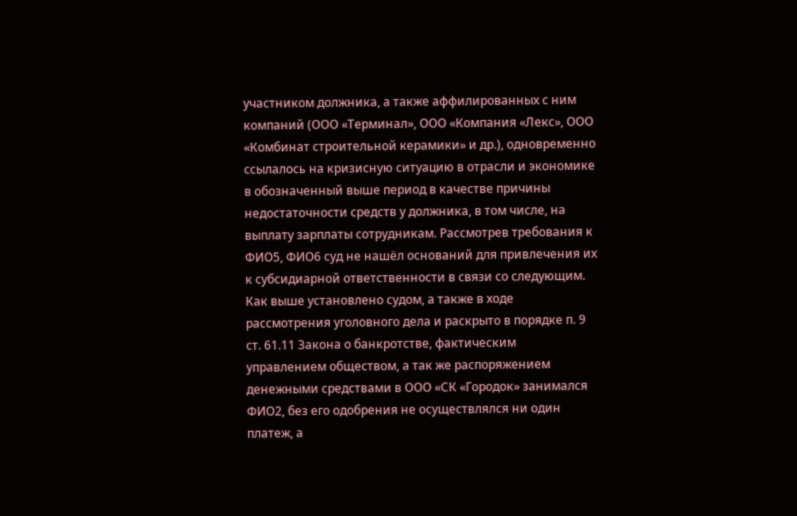участником должника, а также аффилированных с ним компаний (ООО «Терминал», ООО «Компания «Лекс», ООО «Комбинат строительной керамики» и др.), одновременно ссылалось на кризисную ситуацию в отрасли и экономике в обозначенный выше период в качестве причины недостаточности средств у должника, в том числе, на выплату зарплаты сотрудникам. Рассмотрев требования к ФИО5, ФИО6 суд не нашёл оснований для привлечения их к субсидиарной ответственности в связи со следующим. Как выше установлено судом, а также в ходе рассмотрения уголовного дела и раскрыто в порядке п. 9 ст. 61.11 Закона о банкротстве, фактическим управлением обществом, а так же распоряжением денежными средствами в ООО «СК «Городок» занимался ФИО2, без его одобрения не осуществлялся ни один платеж, а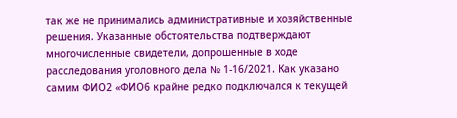так же не принимались административные и хозяйственные решения. Указанные обстоятельства подтверждают многочисленные свидетели, допрошенные в ходе расследования уголовного дела № 1-16/2021. Как указано самим ФИО2 «ФИО6 крайне редко подключался к текущей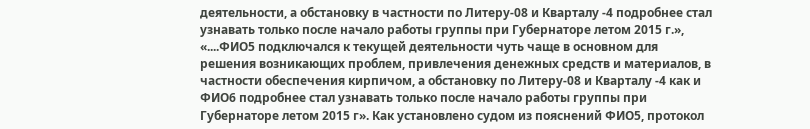деятельности, а обстановку в частности по Литеру-08 и Кварталу -4 подробнее стал узнавать только после начало работы группы при Губернаторе летом 2015 г.», «....ФИО5 подключался к текущей деятельности чуть чаще в основном для решения возникающих проблем, привлечения денежных средств и материалов, в частности обеспечения кирпичом, а обстановку по Литеру-08 и Кварталу -4 как и ФИО6 подробнее стал узнавать только после начало работы группы при Губернаторе летом 2015 г». Как установлено судом из пояснений ФИО5, протокол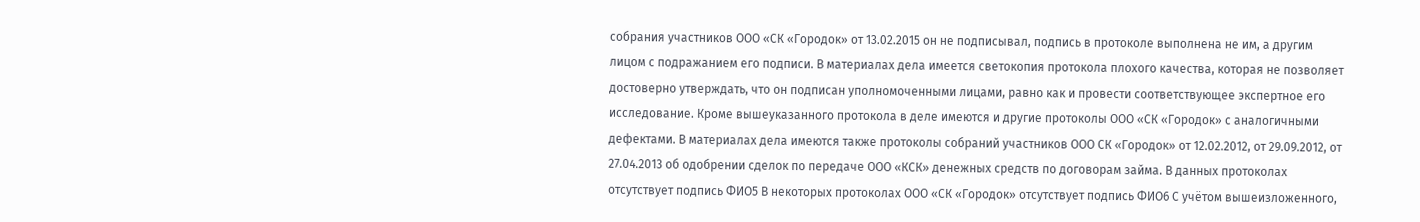собрания участников ООО «СК «Городок» от 13.02.2015 он не подписывал, подпись в протоколе выполнена не им, а другим лицом с подражанием его подписи. В материалах дела имеется светокопия протокола плохого качества, которая не позволяет достоверно утверждать, что он подписан уполномоченными лицами, равно как и провести соответствующее экспертное его исследование. Кроме вышеуказанного протокола в деле имеются и другие протоколы ООО «СК «Городок» с аналогичными дефектами. В материалах дела имеются также протоколы собраний участников ООО СК «Городок» от 12.02.2012, от 29.09.2012, от 27.04.2013 об одобрении сделок по передаче ООО «КСК» денежных средств по договорам займа. В данных протоколах отсутствует подпись ФИО5 В некоторых протоколах ООО «СК «Городок» отсутствует подпись ФИО6 С учётом вышеизложенного,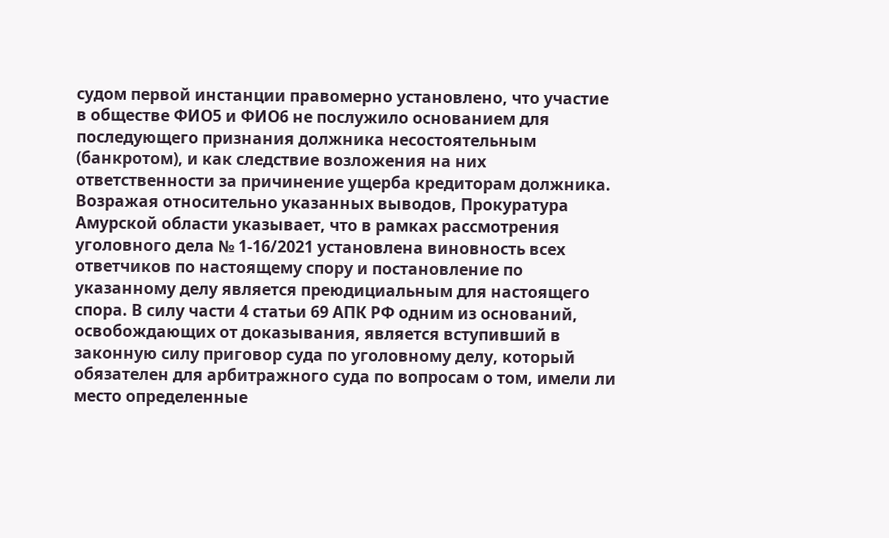судом первой инстанции правомерно установлено, что участие в обществе ФИО5 и ФИО6 не послужило основанием для последующего признания должника несостоятельным (банкротом), и как следствие возложения на них ответственности за причинение ущерба кредиторам должника. Возражая относительно указанных выводов, Прокуратура Амурской области указывает, что в рамках рассмотрения уголовного дела № 1-16/2021 установлена виновность всех ответчиков по настоящему спору и постановление по указанному делу является преюдициальным для настоящего спора. В силу части 4 статьи 69 АПК РФ одним из оснований, освобождающих от доказывания, является вступивший в законную силу приговор суда по уголовному делу, который обязателен для арбитражного суда по вопросам о том, имели ли место определенные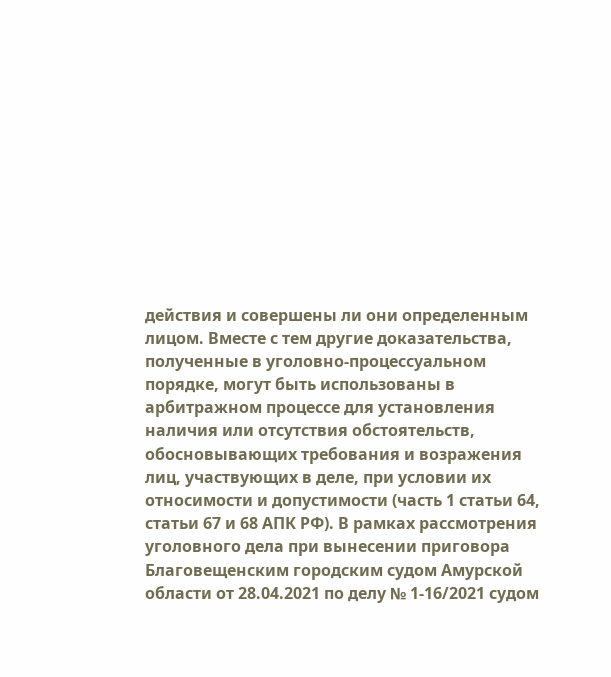действия и совершены ли они определенным лицом. Вместе с тем другие доказательства, полученные в уголовно-процессуальном порядке, могут быть использованы в арбитражном процессе для установления наличия или отсутствия обстоятельств, обосновывающих требования и возражения лиц, участвующих в деле, при условии их относимости и допустимости (часть 1 статьи 64, статьи 67 и 68 АПК РФ). В рамках рассмотрения уголовного дела при вынесении приговора Благовещенским городским судом Амурской области от 28.04.2021 по делу № 1-16/2021 судом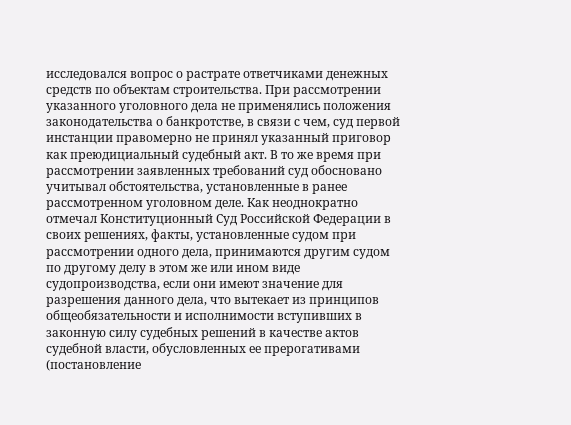исследовался вопрос о растрате ответчиками денежных средств по объектам строительства. При рассмотрении указанного уголовного дела не применялись положения законодательства о банкротстве, в связи с чем, суд первой инстанции правомерно не принял указанный приговор как преюдициальный судебный акт. В то же время при рассмотрении заявленных требований суд обосновано учитывал обстоятельства, установленные в ранее рассмотренном уголовном деле. Как неоднократно отмечал Конституционный Суд Российской Федерации в своих решениях, факты, установленные судом при рассмотрении одного дела, принимаются другим судом по другому делу в этом же или ином виде судопроизводства, если они имеют значение для разрешения данного дела, что вытекает из принципов общеобязательности и исполнимости вступивших в законную силу судебных решений в качестве актов судебной власти, обусловленных ее прерогативами (постановление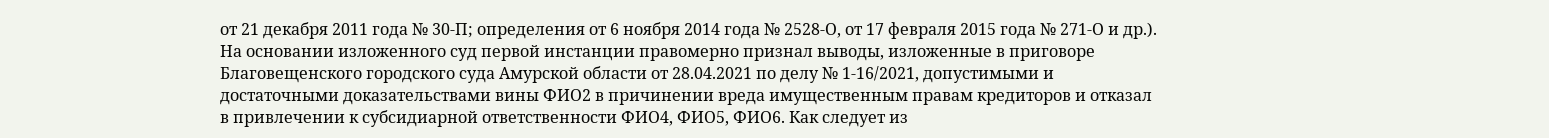от 21 декабря 2011 года № 30-П; определения от 6 ноября 2014 года № 2528-О, от 17 февраля 2015 года № 271-О и др.). На основании изложенного суд первой инстанции правомерно признал выводы, изложенные в приговоре Благовещенского городского суда Амурской области от 28.04.2021 по делу № 1-16/2021, допустимыми и достаточными доказательствами вины ФИО2 в причинении вреда имущественным правам кредиторов и отказал в привлечении к субсидиарной ответственности ФИО4, ФИО5, ФИО6. Как следует из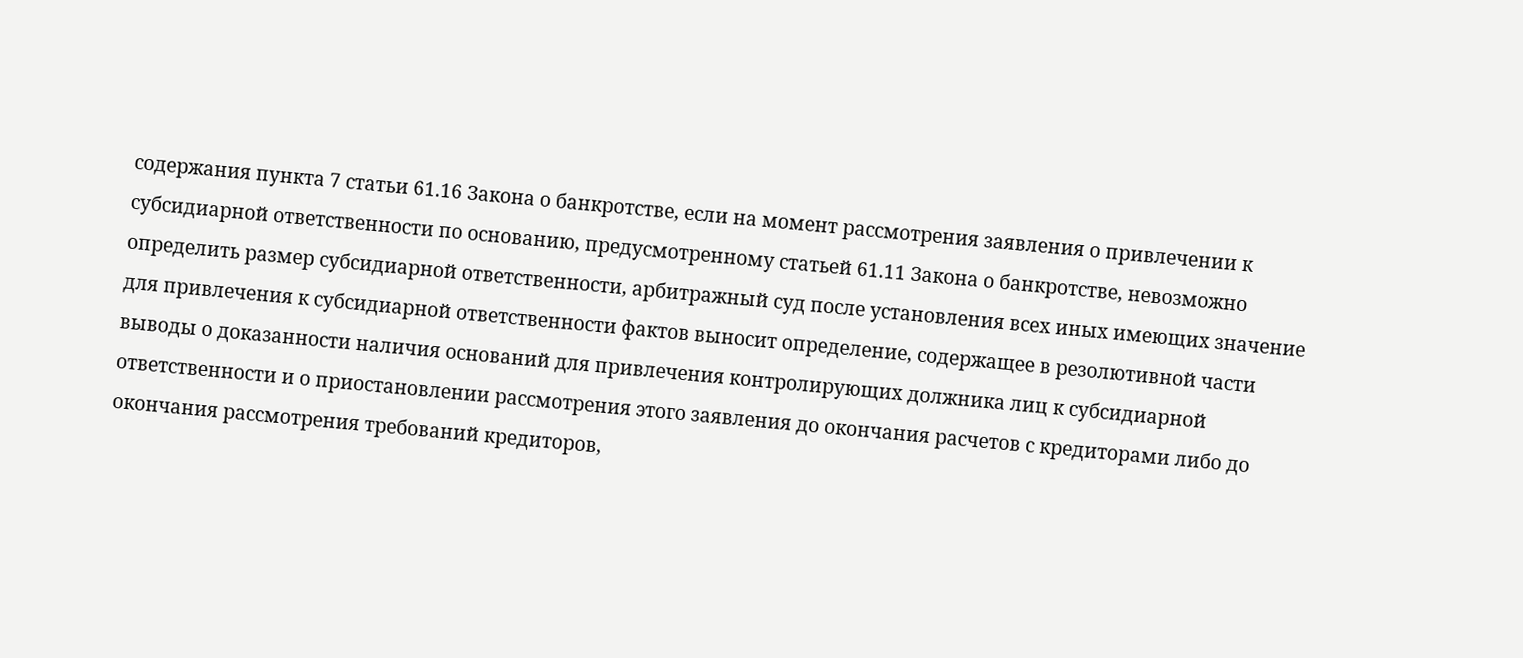содержания пункта 7 статьи 61.16 Закона о банкротстве, если на момент рассмотрения заявления о привлечении к субсидиарной ответственности по основанию, предусмотренному статьей 61.11 Закона о банкротстве, невозможно определить размер субсидиарной ответственности, арбитражный суд после установления всех иных имеющих значение для привлечения к субсидиарной ответственности фактов выносит определение, содержащее в резолютивной части выводы о доказанности наличия оснований для привлечения контролирующих должника лиц к субсидиарной ответственности и о приостановлении рассмотрения этого заявления до окончания расчетов с кредиторами либо до окончания рассмотрения требований кредиторов,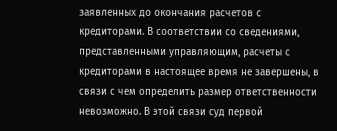заявленных до окончания расчетов с кредиторами. В соответствии со сведениями, представленными управляющим, расчеты с кредиторами в настоящее время не завершены, в связи с чем определить размер ответственности невозможно. В этой связи суд первой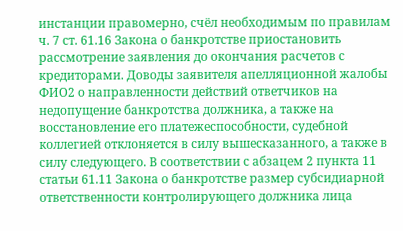инстанции правомерно, счёл необходимым по правилам ч. 7 ст. 61.16 Закона о банкротстве приостановить рассмотрение заявления до окончания расчетов с кредиторами. Доводы заявителя апелляционной жалобы ФИО2 о направленности действий ответчиков на недопущение банкротства должника, а также на восстановление его платежеспособности, судебной коллегией отклоняется в силу вышесказанного, а также в силу следующего. В соответствии с абзацем 2 пункта 11 статьи 61.11 Закона о банкротстве размер субсидиарной ответственности контролирующего должника лица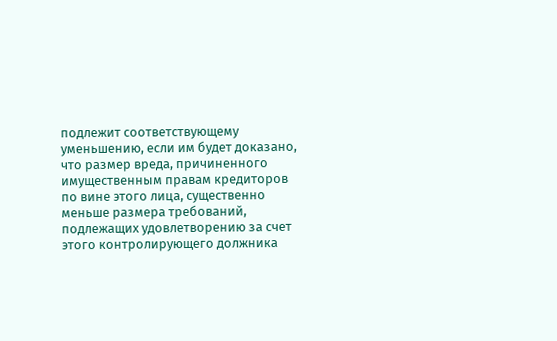подлежит соответствующему уменьшению, если им будет доказано, что размер вреда, причиненного имущественным правам кредиторов по вине этого лица, существенно меньше размера требований, подлежащих удовлетворению за счет этого контролирующего должника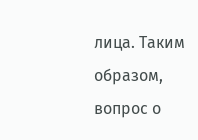лица. Таким образом, вопрос о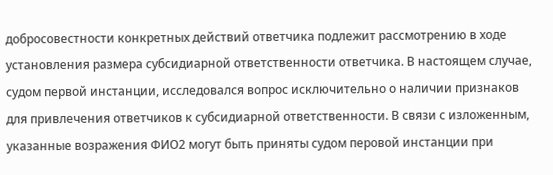добросовестности конкретных действий ответчика подлежит рассмотрению в ходе установления размера субсидиарной ответственности ответчика. В настоящем случае, судом первой инстанции, исследовался вопрос исключительно о наличии признаков для привлечения ответчиков к субсидиарной ответственности. В связи с изложенным, указанные возражения ФИО2 могут быть приняты судом перовой инстанции при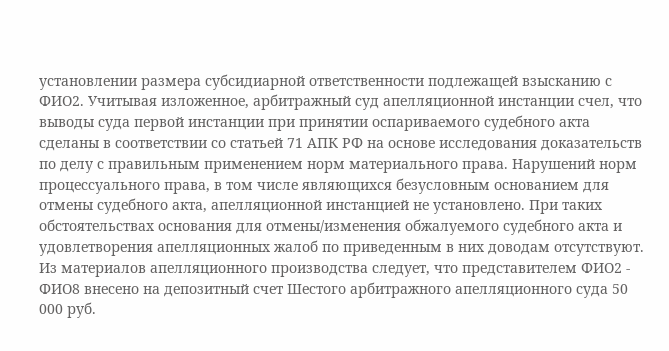установлении размера субсидиарной ответственности подлежащей взысканию с ФИО2. Учитывая изложенное, арбитражный суд апелляционной инстанции счел, что выводы суда первой инстанции при принятии оспариваемого судебного акта сделаны в соответствии со статьей 71 АПК РФ на основе исследования доказательств по делу с правильным применением норм материального права. Нарушений норм процессуального права, в том числе являющихся безусловным основанием для отмены судебного акта, апелляционной инстанцией не установлено. При таких обстоятельствах основания для отмены/изменения обжалуемого судебного акта и удовлетворения апелляционных жалоб по приведенным в них доводам отсутствуют. Из материалов апелляционного производства следует, что представителем ФИО2 - ФИО8 внесено на депозитный счет Шестого арбитражного апелляционного суда 50 000 руб.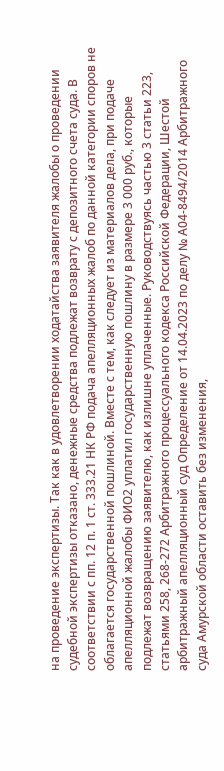на проведение экспертизы. Так как в удовлетворении ходатайства заявителя жалобы о проведении судебной экспертизы отказано, денежные средства подлежат возврату с депозитного счета суда. В соответствии с пп. 12 п. 1 ст. 333.21 НК РФ подача апелляционных жалоб по данной категории споров не облагается государственной пошлиной. Вместе с тем, как следует из материалов дела, при подаче апелляционной жалобы ФИО2 уплатил государственную пошлину в размере 3 000 руб., которые подлежат возвращению заявителю, как излишне уплаченные. Руководствуясь частью 3 статьи 223, статьями 258, 268-272 Арбитражного процессуального кодекса Российской Федерации, Шестой арбитражный апелляционный суд Определение от 14.04.2023 по делу № А04-8494/2014 Арбитражного суда Амурской области оставить без изменения,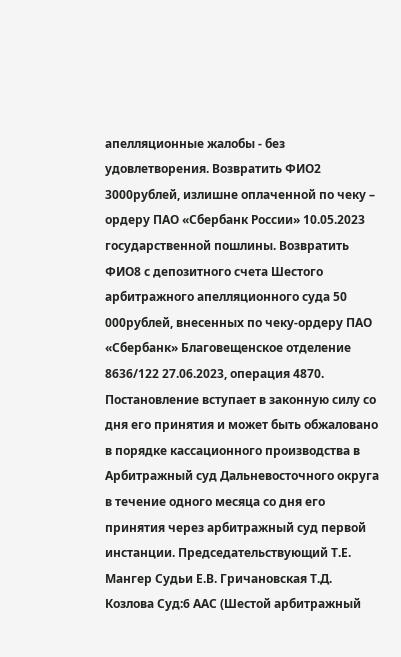апелляционные жалобы - без удовлетворения. Возвратить ФИО2 3000рублей, излишне оплаченной по чеку – ордеру ПАО «Сбербанк России» 10.05.2023 государственной пошлины. Возвратить ФИО8 с депозитного счета Шестого арбитражного апелляционного суда 50 000рублей, внесенных по чеку-ордеру ПАО «Сбербанк» Благовещенское отделение 8636/122 27.06.2023, операция 4870. Постановление вступает в законную силу со дня его принятия и может быть обжаловано в порядке кассационного производства в Арбитражный суд Дальневосточного округа в течение одного месяца со дня его принятия через арбитражный суд первой инстанции. Председательствующий Т.Е. Мангер Судьи Е.В. Гричановская Т.Д. Козлова Суд:6 ААС (Шестой арбитражный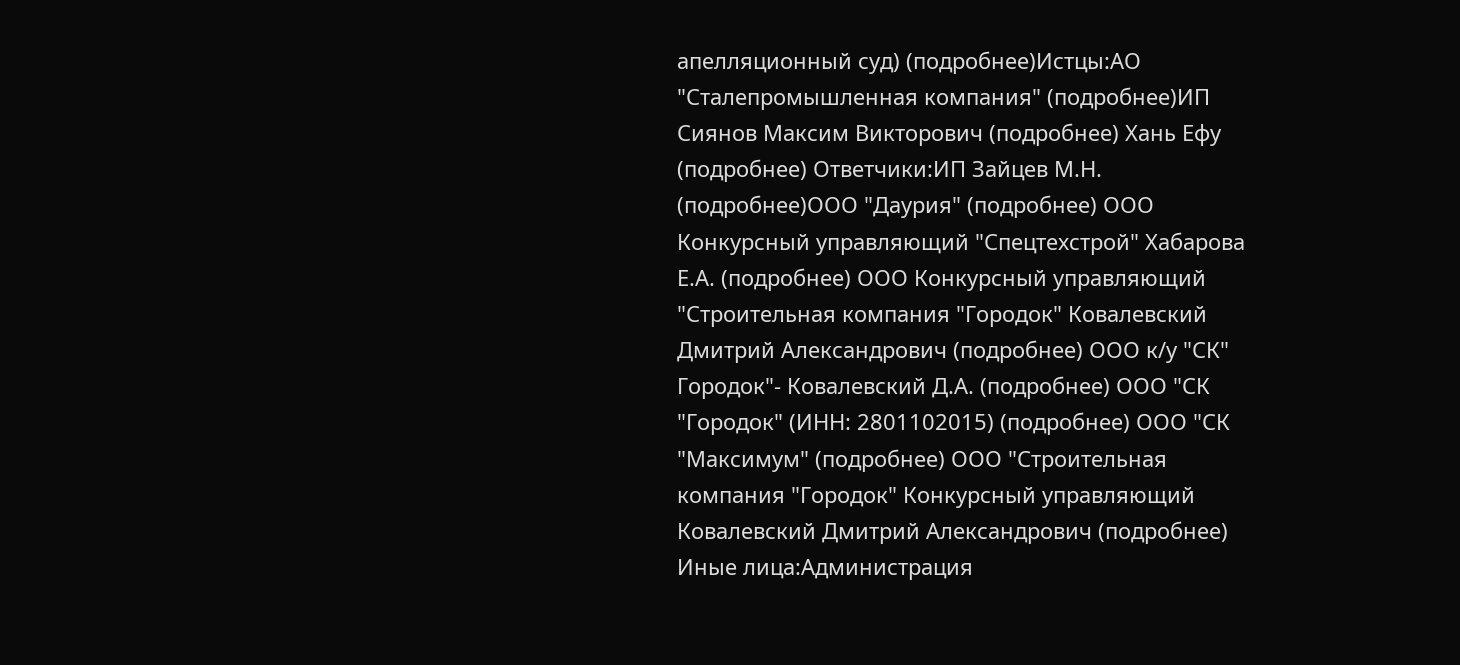апелляционный суд) (подробнее)Истцы:АО "Сталепромышленная компания" (подробнее)ИП Сиянов Максим Викторович (подробнее) Хань Ефу (подробнее) Ответчики:ИП Зайцев М.Н. (подробнее)ООО "Даурия" (подробнее) ООО Конкурсный управляющий "Спецтехстрой" Хабарова Е.А. (подробнее) ООО Конкурсный управляющий "Строительная компания "Городок" Ковалевский Дмитрий Александрович (подробнее) ООО к/у "СК" Городок"- Ковалевский Д.А. (подробнее) ООО "СК "Городок" (ИНН: 2801102015) (подробнее) ООО "СК "Максимум" (подробнее) ООО "Строительная компания "Городок" Конкурсный управляющий Ковалевский Дмитрий Александрович (подробнее) Иные лица:Администрация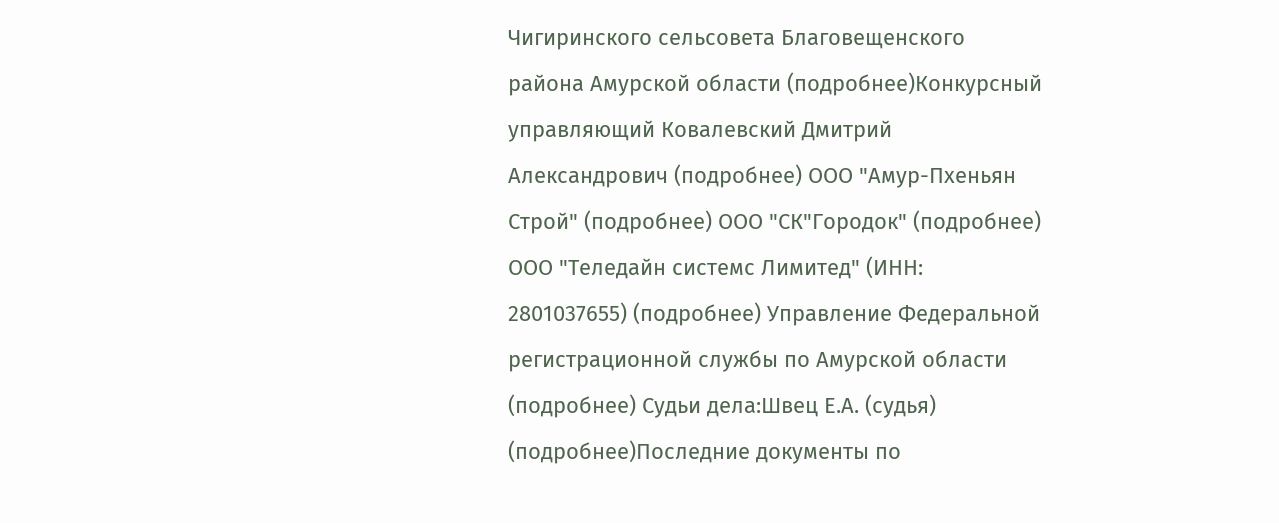Чигиринского сельсовета Благовещенского района Амурской области (подробнее)Конкурсный управляющий Ковалевский Дмитрий Александрович (подробнее) ООО "Амур-Пхеньян Строй" (подробнее) ООО "СК"Городок" (подробнее) ООО "Теледайн системс Лимитед" (ИНН: 2801037655) (подробнее) Управление Федеральной регистрационной службы по Амурской области (подробнее) Судьи дела:Швец Е.А. (судья) (подробнее)Последние документы по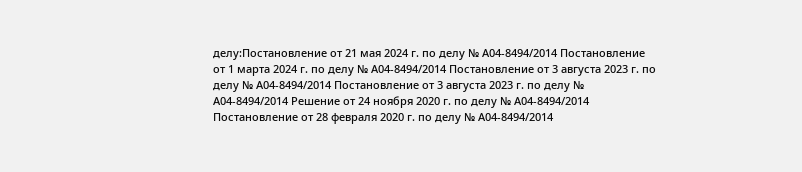делу:Постановление от 21 мая 2024 г. по делу № А04-8494/2014 Постановление от 1 марта 2024 г. по делу № А04-8494/2014 Постановление от 3 августа 2023 г. по делу № А04-8494/2014 Постановление от 3 августа 2023 г. по делу № А04-8494/2014 Решение от 24 ноября 2020 г. по делу № А04-8494/2014 Постановление от 28 февраля 2020 г. по делу № А04-8494/2014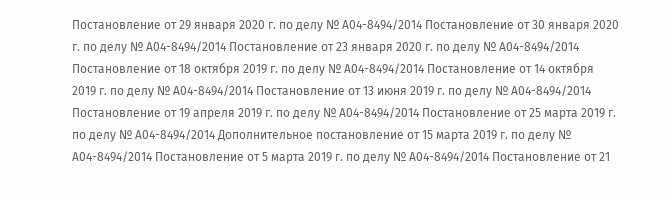Постановление от 29 января 2020 г. по делу № А04-8494/2014 Постановление от 30 января 2020 г. по делу № А04-8494/2014 Постановление от 23 января 2020 г. по делу № А04-8494/2014 Постановление от 18 октября 2019 г. по делу № А04-8494/2014 Постановление от 14 октября 2019 г. по делу № А04-8494/2014 Постановление от 13 июня 2019 г. по делу № А04-8494/2014 Постановление от 19 апреля 2019 г. по делу № А04-8494/2014 Постановление от 25 марта 2019 г. по делу № А04-8494/2014 Дополнительное постановление от 15 марта 2019 г. по делу № А04-8494/2014 Постановление от 5 марта 2019 г. по делу № А04-8494/2014 Постановление от 21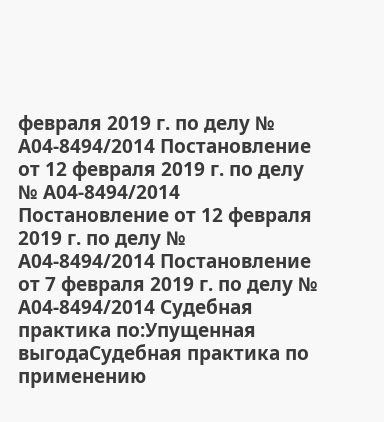февраля 2019 г. по делу № А04-8494/2014 Постановление от 12 февраля 2019 г. по делу № А04-8494/2014 Постановление от 12 февраля 2019 г. по делу № А04-8494/2014 Постановление от 7 февраля 2019 г. по делу № А04-8494/2014 Судебная практика по:Упущенная выгодаСудебная практика по применению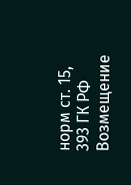норм ст. 15, 393 ГК РФ Возмещение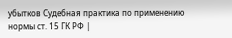убытков Судебная практика по применению нормы ст. 15 ГК РФ |